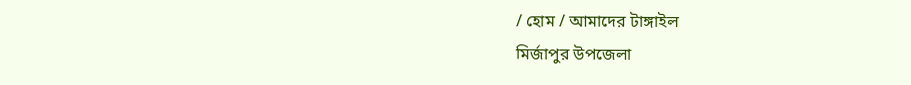/ হোম / আমাদের টাঙ্গাইল
মির্জাপুর উপজেলা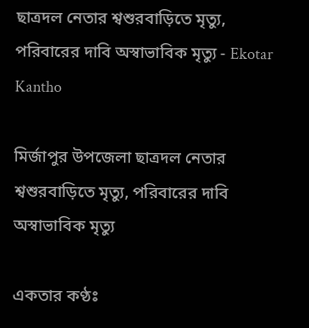ছাত্রদল নেতার শ্বশুরবাড়িতে মৃত্যু, পরিবারের দাবি অস্বাভাবিক মৃত্যু - Ekotar Kantho

মির্জাপুর উপজেলা ছাত্রদল নেতার শ্বশুরবাড়িতে মৃত্যু, পরিবারের দাবি অস্বাভাবিক মৃত্যু

একতার কণ্ঠঃ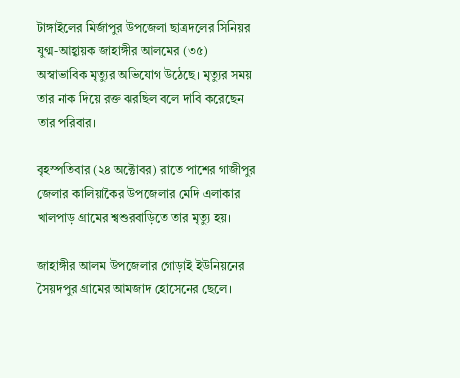টাঙ্গাইলের মির্জাপুর উপজেলা ছাত্রদলের সিনিয়র যুগ্ম-আহ্বায়ক জাহাঙ্গীর আলমের (৩৫) অস্বাভাবিক মৃত্যুর অভিযোগ উঠেছে। মৃত্যুর সময় তার নাক দিয়ে রক্ত ঝরছিল বলে দাবি করেছেন তার পরিবার।

বৃহস্পতিবার (২৪ অক্টোবর) রাতে পাশের গাজীপুর জেলার কালিয়াকৈর উপজেলার মেদি এলাকার খালপাড় গ্রামের শ্বশুরবাড়িতে তার মৃত্যু হয়।

জাহাঙ্গীর আলম উপজেলার গোড়াই ইউনিয়নের সৈয়দপুর গ্রামের আমজাদ হোসেনের ছেলে।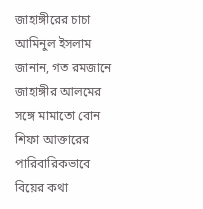জাহাঙ্গীরের চাচা আমিনুল ইসলাম জানান, গত রমজানে জাহাঙ্গীর আলমের সঙ্গে মামাতো বোন শিফা আক্তারের পারিবারিকভাবে বিয়ের কথা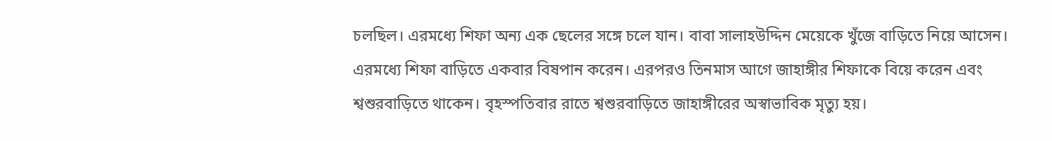চলছিল। এরমধ্যে শিফা অন্য এক ছেলের সঙ্গে চলে যান। বাবা সালাহউদ্দিন মেয়েকে খুঁজে বাড়িতে নিয়ে আসেন। এরমধ্যে শিফা বাড়িতে একবার বিষপান করেন। এরপরও তিনমাস আগে জাহাঙ্গীর শিফাকে বিয়ে করেন এবং শ্বশুরবাড়িতে থাকেন। বৃহস্পতিবার রাতে শ্বশুরবাড়িতে জাহাঙ্গীরের অস্বাভাবিক মৃত্যু হয়।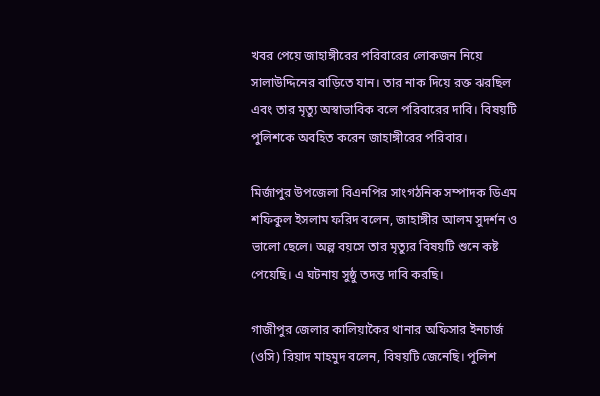খবর পেয়ে জাহাঙ্গীরের পরিবারের লোকজন নিয়ে সালাউদ্দিনের বাড়িতে যান। তার নাক দিয়ে রক্ত ঝরছিল এবং তার মৃত্যু অস্বাভাবিক বলে পরিবারের দাবি। বিষয়টি পুলিশকে অবহিত করেন জাহাঙ্গীরের পরিবার।

মির্জাপুর উপজেলা বিএনপির সাংগঠনিক সম্পাদক ডিএম শফিকুল ইসলাম ফরিদ বলেন, জাহাঙ্গীর আলম সুদর্শন ও ভালো ছেলে। অল্প বয়সে তার মৃত্যুর বিষয়টি শুনে কষ্ট পেয়েছি। এ ঘটনায় সুষ্ঠু তদন্ত দাবি করছি।

গাজীপুর জেলার কালিয়াকৈর থানার অফিসার ইনচার্জ (ওসি) রিয়াদ মাহমুদ বলেন, বিষয়টি জেনেছি। পুলিশ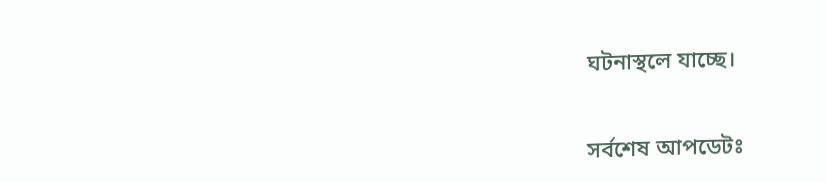ঘটনাস্থলে যাচ্ছে।

সর্বশেষ আপডেটঃ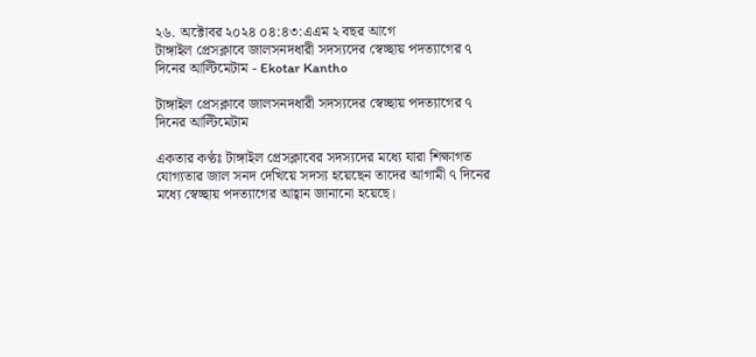২৬. অক্টোবর ২০২৪ ০৪:৪৩:এএম ২ বছর আগে
টাঙ্গাইল প্রেসক্লাবে জালসনদধারী সদস্যদের স্বেচ্ছায় পদত্যাগের ৭ দিনের আল্টিমেটাম - Ekotar Kantho

টাঙ্গাইল প্রেসক্লাবে জালসনদধারী সদস্যদের স্বেচ্ছায় পদত্যাগের ৭ দিনের আল্টিমেটাম

একতার কণ্ঠঃ টাঙ্গাইল প্রেসক্লাবের সদস্যদের মধ্যে যারা শিক্ষাগত যোগ্যতার জাল সনদ দেখিয়ে সদস্য হয়েছেন তাদের আগামী ৭ দিনের মধ্যে স্বেচ্ছায় পদত্যাগের আহ্বান জানানো হয়েছে।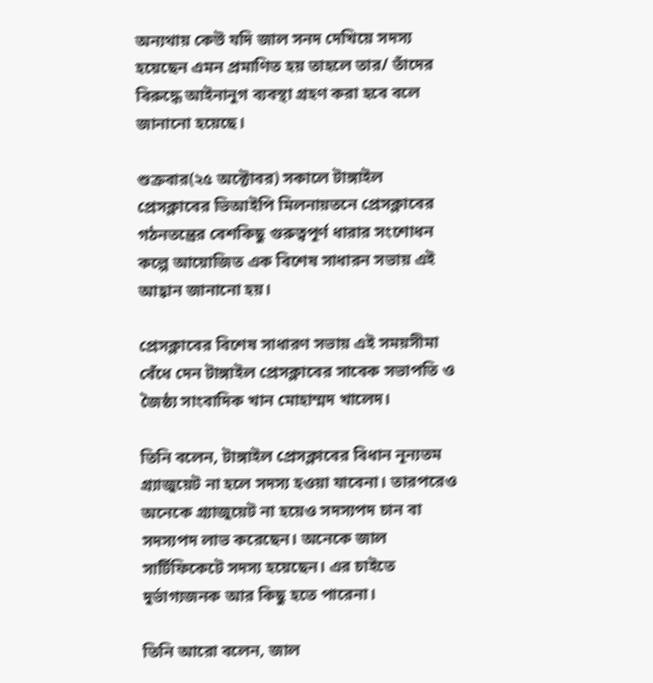অন্যথায় কেউ যদি জাল সনদ দেখিয়ে সদস্য হয়েছেন এমন প্রমাণিত হয় তাহলে তার/ তাঁদের বিরুদ্ধে আইনানুগ ব্যবস্থা গ্রহণ করা হবে বলে জানানো হয়েছে।

শুক্রবার(২৫ অক্টোবর) সকালে টাঙ্গাইল প্রেসক্লাবের ভিআইপি মিলনায়তনে প্রেসক্লাবের গঠনতন্ত্রের বেশকিছু গুরুত্বপূর্ণ ধারার সংশোধন কল্পে আয়োজিত এক বিশেষ সাধারন সভায় এই আহ্বান জানানো হয়।

প্রেসক্লাবের বিশেষ সাধারণ সভায় এই সময়সীমা বেঁধে দেন টাঙ্গাইল প্রেসক্লাবের সাবেক সভাপতি ও জৈষ্ঠ্য সাংবাদিক খান মোহাম্মদ খালেদ।

তিনি বলেন, টাঙ্গাইল প্রেসক্লাবের বিধান নূন্যতম গ্র্যাজুয়েট না হলে সদস্য হওয়া যাবেনা। তারপরেও অনেকে গ্র্যাজুয়েট না হয়েও সদস্যপদ চান বা সদস্যপদ লাভ করেছেন। অনেকে জাল সার্টিফিকেটে সদস্য হয়েছেন। এর চাইতে দুর্ভাগ্যজনক আর কিছু হতে পারেনা।

তিনি আরো বলেন, জাল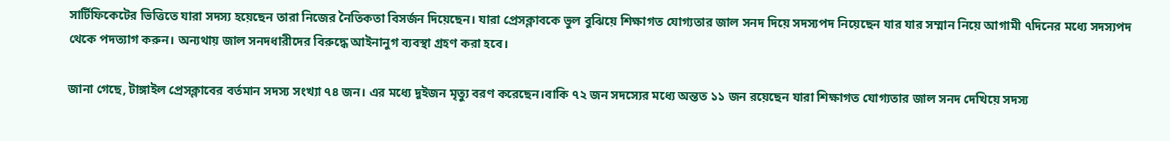সার্টিফিকেটের ভিত্তিতে যারা সদস্য হয়েছেন তারা নিজের নৈতিকতা বিসর্জন দিয়েছেন। যারা প্রেসক্লাবকে ভুল বুঝিয়ে শিক্ষাগত যোগ্যতার জাল সনদ দিয়ে সদস্যপদ নিয়েছেন যার যার সম্মান নিয়ে আগামী ৭দিনের মধ্যে সদস্যপদ থেকে পদত্যাগ করুন। অন্যথায় জাল সনদধারীদের বিরুদ্ধে আইনানুগ ব্যবস্থা গ্রহণ করা হবে।

জানা গেছে, টাঙ্গাইল প্রেসক্লাবের বর্তমান সদস্য সংখ্যা ৭৪ জন। এর মধ্যে দুইজন মৃত্যু বরণ করেছেন।বাকি ৭২ জন সদস্যের মধ্যে অন্তত ১১ জন রয়েছেন যারা শিক্ষাগত যোগ্যতার জাল সনদ দেখিয়ে সদস্য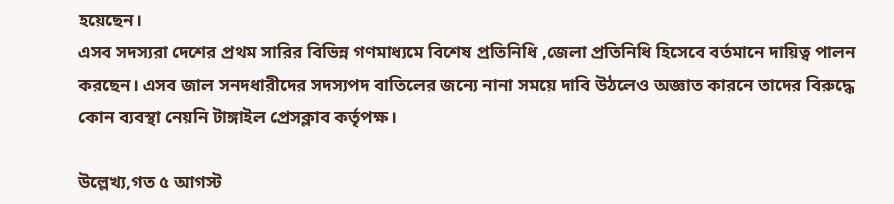হয়েছেন।
এসব সদস্যরা দেশের প্রথম সারির বিভিন্ন গণমাধ্যমে বিশেষ প্রতিনিধি ,জেলা প্রতিনিধি হিসেবে বর্তমানে দায়িত্ব পালন করছেন। এসব জাল সনদধারীদের সদস্যপদ বাতিলের জন্যে নানা সময়ে দাবি উঠলেও অজ্ঞাত কারনে তাদের বিরুদ্ধে কোন ব্যবস্থা নেয়নি টাঙ্গাইল প্রেসক্লাব কর্তৃপক্ষ।

উল্লেখ্য,গত ৫ আগস্ট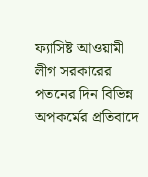ফ্যাসিষ্ট আওয়ামী লীগ সরকারের পতনের দিন বিভিন্ন অপকর্মের প্রতিবাদে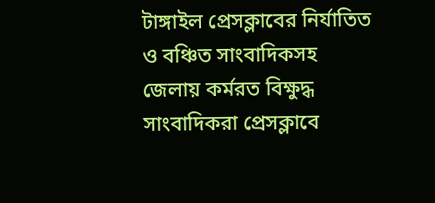টাঙ্গাইল প্রেসক্লাবের নির্যাতিত ও বঞ্চিত সাংবাদিকসহ জেলায় কর্মরত বিক্ষুদ্ধ সাংবাদিকরা প্রেসক্লাবে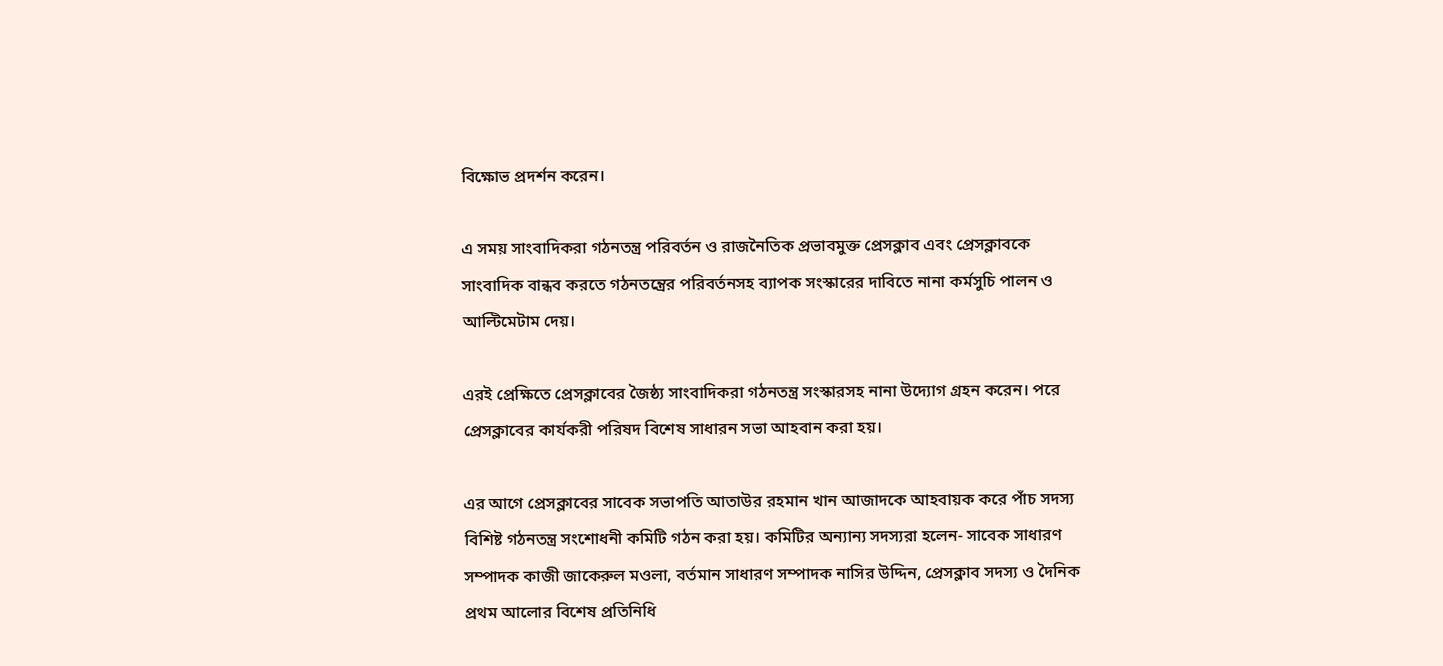বিক্ষোভ প্রদর্শন করেন।

এ সময় সাংবাদিকরা গঠনতন্ত্র পরিবর্তন ও রাজনৈতিক প্রভাবমুক্ত প্রেসক্লাব এবং প্রেসক্লাবকে সাংবাদিক বান্ধব করতে গঠনতন্ত্রের পরিবর্তনসহ ব্যাপক সংস্কারের দাবিতে নানা কর্মসুচি পালন ও আল্টিমেটাম দেয়।

এরই প্রেক্ষিতে প্রেসক্লাবের জৈষ্ঠ্য সাংবাদিকরা গঠনতন্ত্র সংস্কারসহ নানা উদ্যোগ গ্রহন করেন। পরে প্রেসক্লাবের কার্যকরী পরিষদ বিশেষ সাধারন সভা আহবান করা হয়।

এর আগে প্রেসক্লাবের সাবেক সভাপতি আতাউর রহমান খান আজাদকে আহবায়ক করে পাঁচ সদস্য বিশিষ্ট গঠনতন্ত্র সংশোধনী কমিটি গঠন করা হয়। কমিটির অন্যান্য সদস্যরা হলেন- সাবেক সাধারণ সম্পাদক কাজী জাকেরুল মওলা, বর্তমান সাধারণ সম্পাদক নাসির উদ্দিন, প্রেসক্লাব সদস্য ও দৈনিক প্রথম আলোর বিশেষ প্রতিনিধি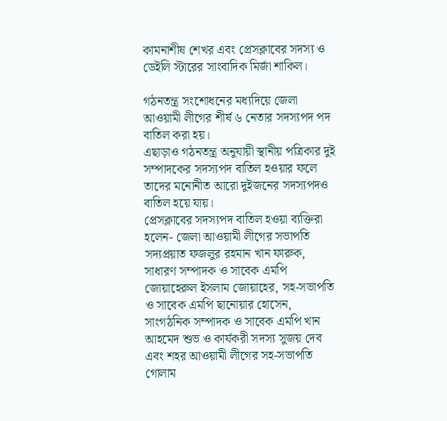কামনাশীষ শেখর এবং প্রেসক্লাবের সদস্য ও ডেইলি স্টারের সাংবাদিক মির্জা শাকিল।

গঠনতন্ত্র সংশোধনের মধ্যদিয়ে জেলা আওয়ামী লীগের শীর্ষ ৬ নেতার সদস্যপদ পদ বাতিল করা হয়।
এছাড়াও গঠনতন্ত্র অনুযায়ী স্থানীয় পত্রিকার দুই সম্পাদকের সদস্যপদ বাতিল হওয়ার ফলে তাদের মনোনীত আরো দুইজনের সদস্যপদও বাতিল হয়ে যায়।
প্রেসক্লাবের সদস্যপদ বাতিল হওয়া ব্যক্তিরা হলেন- জেলা আওয়ামী লীগের সভাপতি সদ্যপ্রয়াত ফজলুর রহমান খান ফারুক, সাধারণ সম্পাদক ও সাবেক এমপি জোয়াহেরুল ইসলাম জোয়াহের, সহ-সভাপতি ও সাবেক এমপি ছানোয়ার হোসেন, সাংগঠনিক সম্পাদক ও সাবেক এমপি খান আহমেদ শুভ ও কার্যকরী সদস্য সুজয় দেব এবং শহর আওয়ামী লীগের সহ-সভাপতি গোলাম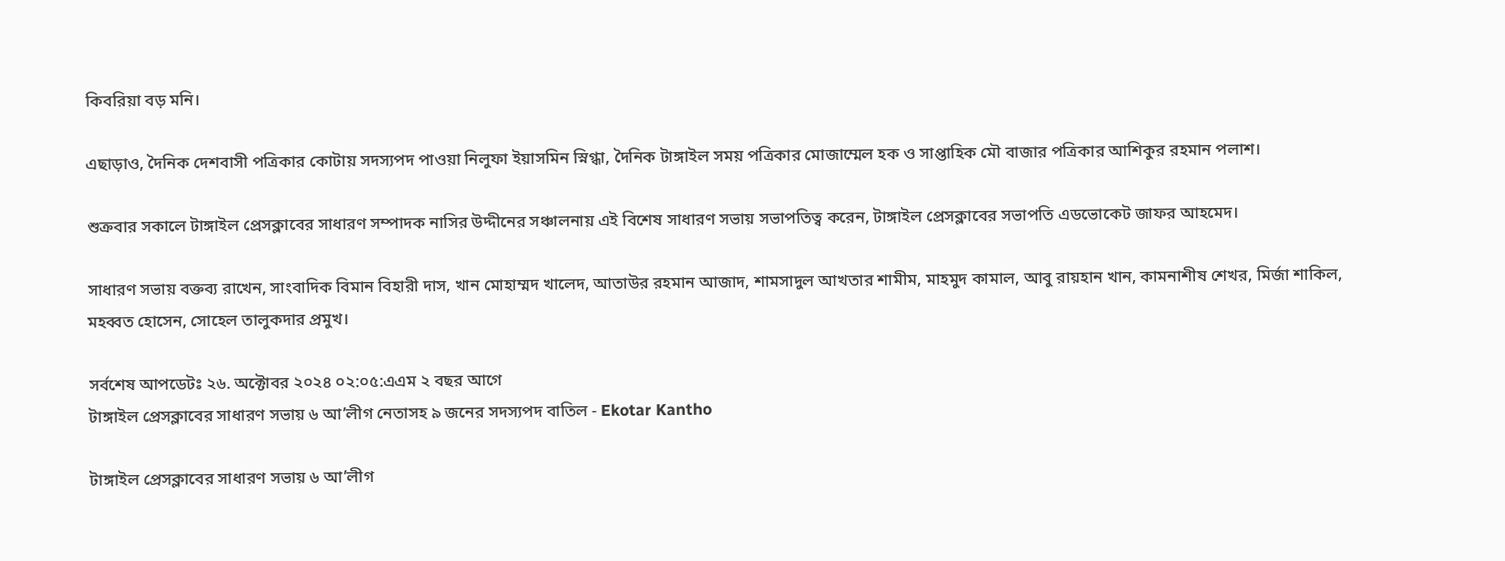কিবরিয়া বড় মনি।

এছাড়াও, দৈনিক দেশবাসী পত্রিকার কোটায় সদস্যপদ পাওয়া নিলুফা ইয়াসমিন স্নিগ্ধা, দৈনিক টাঙ্গাইল সময় পত্রিকার মোজাম্মেল হক ও সাপ্তাহিক মৌ বাজার পত্রিকার আশিকুর রহমান পলাশ।

শুক্রবার সকালে টাঙ্গাইল প্রেসক্লাবের সাধারণ সম্পাদক নাসির উদ্দীনের সঞ্চালনায় এই বিশেষ সাধারণ সভায় সভাপতিত্ব করেন, টাঙ্গাইল প্রেসক্লাবের সভাপতি এডভোকেট জাফর আহমেদ।

সাধারণ সভায় বক্তব্য রাখেন, সাংবাদিক বিমান বিহারী দাস, খান মোহাম্মদ খালেদ, আতাউর রহমান আজাদ, শামসাদুল আখতার শামীম, মাহমুদ কামাল, আবু রায়হান খান, কামনাশীষ শেখর, মির্জা শাকিল, মহব্বত হোসেন, সোহেল তালুকদার প্রমুখ।

সর্বশেষ আপডেটঃ ২৬. অক্টোবর ২০২৪ ০২:০৫:এএম ২ বছর আগে
টাঙ্গাইল প্রেসক্লাবের সাধারণ সভায় ৬ আ’লীগ নেতাসহ ৯ জনের সদস্যপদ বাতিল - Ekotar Kantho

টাঙ্গাইল প্রেসক্লাবের সাধারণ সভায় ৬ আ’লীগ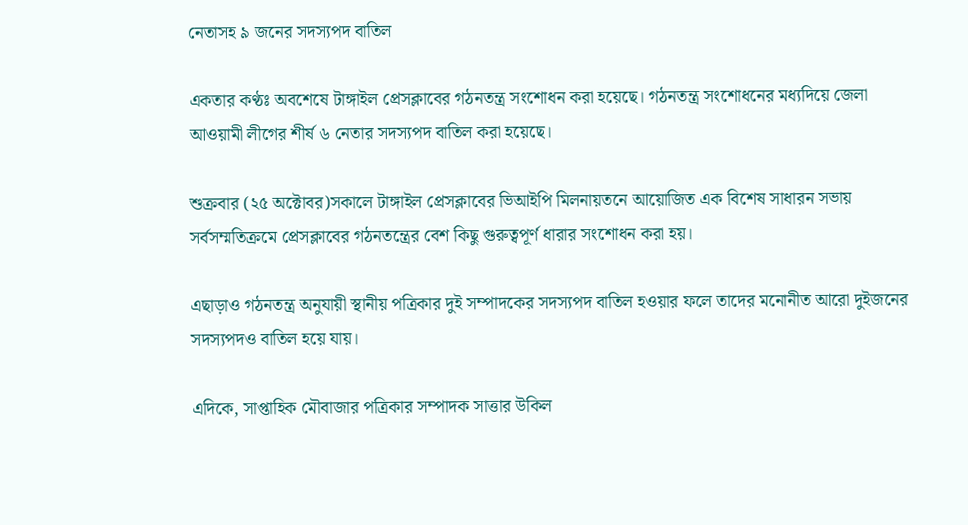নেতাসহ ৯ জনের সদস্যপদ বাতিল

একতার কণ্ঠঃ অবশেষে টাঙ্গাইল প্রেসক্লাবের গঠনতন্ত্র সংশোধন করা হয়েছে। গঠনতন্ত্র সংশোধনের মধ্যদিয়ে জেলা আওয়ামী লীগের শীর্ষ ৬ নেতার সদস্যপদ বাতিল করা হয়েছে।

শুক্রবার (২৫ অক্টোবর)সকালে টাঙ্গাইল প্রেসক্লাবের ভিআইপি মিলনায়তনে আয়োজিত এক বিশেষ সাধারন সভায় সর্বসম্মতিক্রমে প্রেসক্লাবের গঠনতন্ত্রের বেশ কিছু গুরুত্বপূর্ণ ধারার সংশোধন করা হয়।

এছাড়াও গঠনতন্ত্র অনুযায়ী স্থানীয় পত্রিকার দুই সম্পাদকের সদস্যপদ বাতিল হওয়ার ফলে তাদের মনোনীত আরো দুইজনের সদস্যপদও বাতিল হয়ে যায়।

এদিকে, সাপ্তাহিক মৌবাজার পত্রিকার সম্পাদক সাত্তার উকিল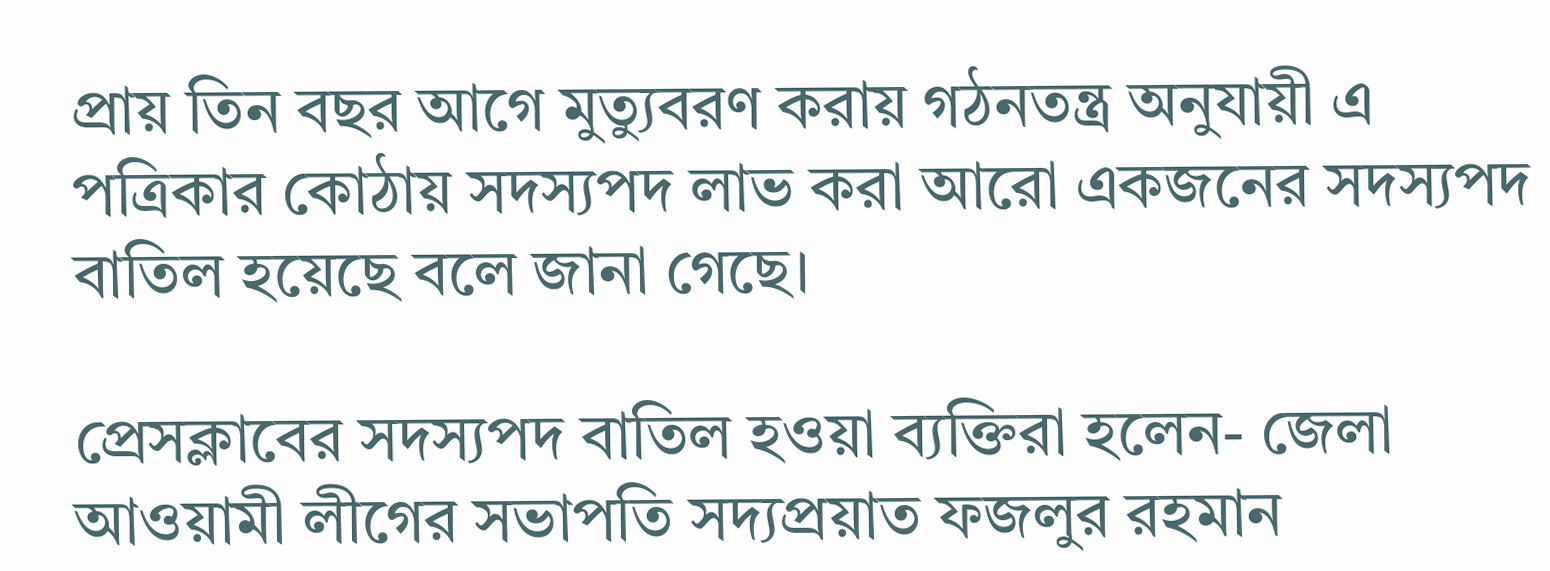প্রায় তিন বছর আগে মুত্যুবরণ করায় গঠনতন্ত্র অনুযায়ী এ পত্রিকার কোঠায় সদস্যপদ লাভ করা আরো একজনের সদস্যপদ বাতিল হয়েছে বলে জানা গেছে।

প্রেসক্লাবের সদস্যপদ বাতিল হওয়া ব্যক্তিরা হলেন- জেলা আওয়ামী লীগের সভাপতি সদ্যপ্রয়াত ফজলুর রহমান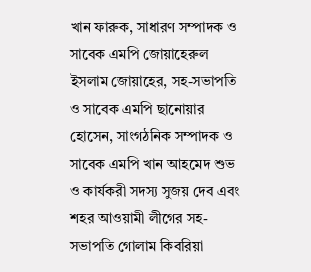খান ফারুক, সাধারণ সম্পাদক ও সাবেক এমপি জোয়াহেরুল ইসলাম জোয়াহের, সহ-সভাপতি ও সাবেক এমপি ছানোয়ার হোসেন, সাংগঠনিক সম্পাদক ও সাবেক এমপি খান আহমেদ শুভ ও কার্যকরী সদস্য সুজয় দেব এবং শহর আওয়ামী লীগের সহ-সভাপতি গোলাম কিবরিয়া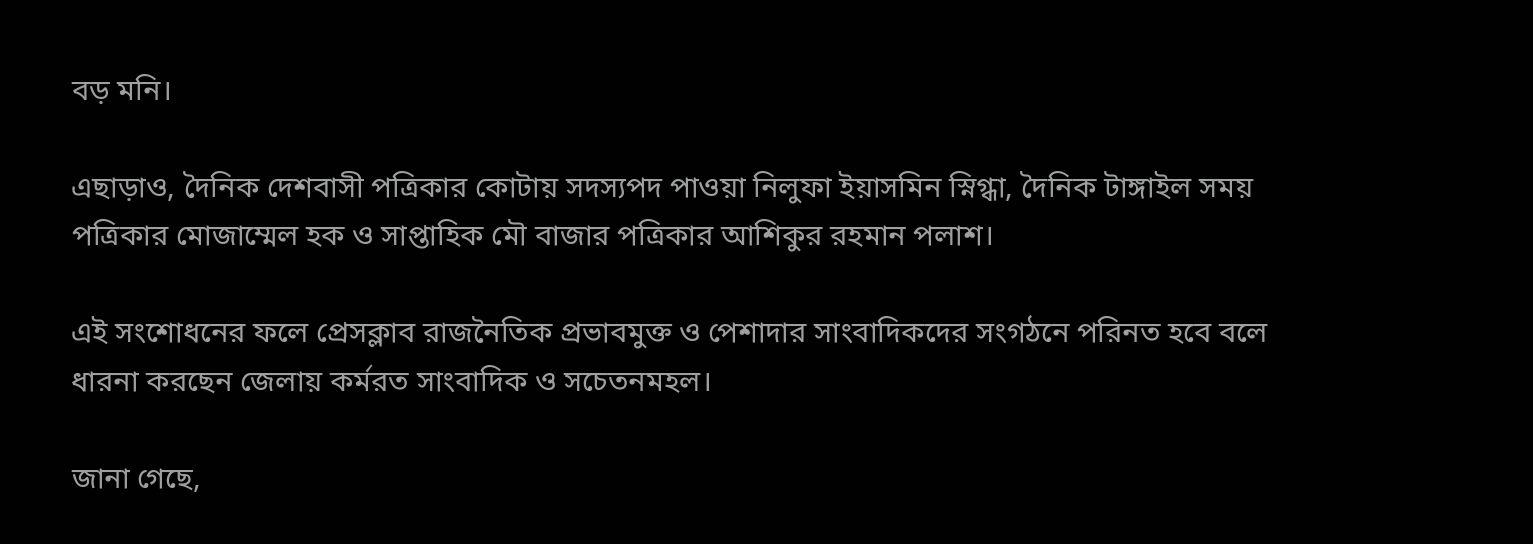বড় মনি।

এছাড়াও, দৈনিক দেশবাসী পত্রিকার কোটায় সদস্যপদ পাওয়া নিলুফা ইয়াসমিন স্নিগ্ধা, দৈনিক টাঙ্গাইল সময় পত্রিকার মোজাম্মেল হক ও সাপ্তাহিক মৌ বাজার পত্রিকার আশিকুর রহমান পলাশ।

এই সংশোধনের ফলে প্রেসক্লাব রাজনৈতিক প্রভাবমুক্ত ও পেশাদার সাংবাদিকদের সংগঠনে পরিনত হবে বলে ধারনা করছেন জেলায় কর্মরত সাংবাদিক ও সচেতনমহল।

জানা গেছে,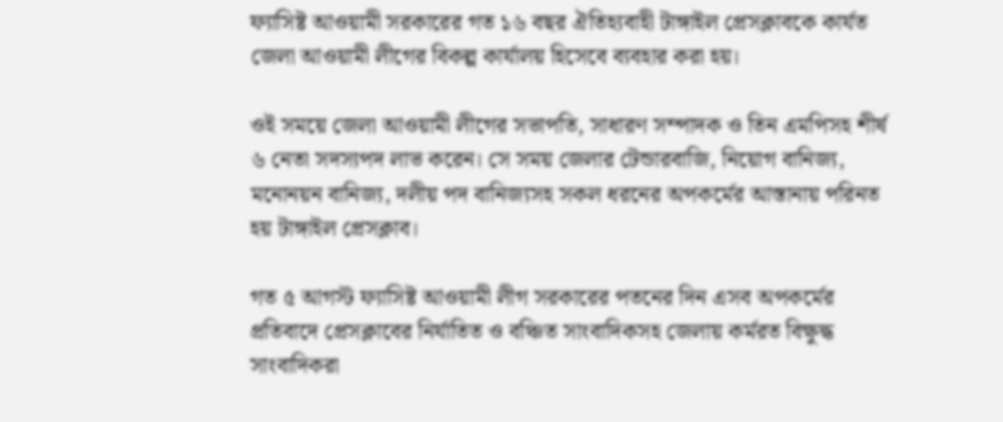ফ্যাসিষ্ট আওয়ামী সরকারের গত ১৬ বছর ঐতিহ্যবাহী টাঙ্গাইল প্রেসক্লাবকে কার্যত জেলা আওয়ামী লীগের বিকল্প কার্যালয় হিসেবে ব্যবহার করা হয়।

ওই সময়ে জেলা আওয়ামী লীগের সভাপতি, সাধারণ সম্পাদক ও তিন এমপিসহ শীর্ষ ৬ নেতা সদস্যপদ লাভ করেন। সে সময় জেলার টেন্ডারবাজি, নিয়োগ বানিজ্য, মনোনয়ন বানিজ্য, দলীয় পদ বানিজ্যসহ সকল ধরনের অপকর্মের আস্তানায় পরিনত হয় টাঙ্গাইল প্রেসক্লাব।

গত ৫ আগস্ট ফ্যাসিষ্ট আওয়ামী লীগ সরকারের পতনের দিন এসব অপকর্মের প্রতিবাদে প্রেসক্লাবের নির্যাতিত ও বঞ্চিত সাংবাদিকসহ জেলায় কর্মরত বিক্ষুদ্ধ সাংবাদিকরা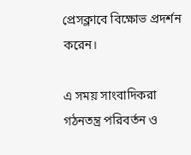প্রেসক্লাবে বিক্ষোভ প্রদর্শন করেন।

এ সময় সাংবাদিকরা গঠনতন্ত্র পরিবর্তন ও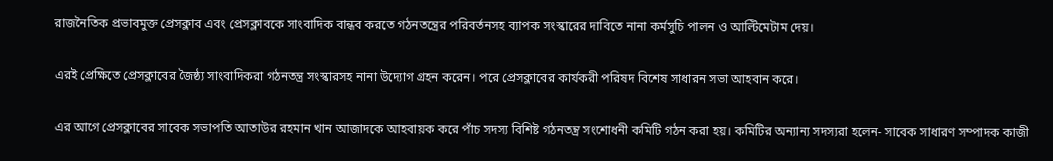রাজনৈতিক প্রভাবমুক্ত প্রেসক্লাব এবং প্রেসক্লাবকে সাংবাদিক বান্ধব করতে গঠনতন্ত্রের পরিবর্তনসহ ব্যাপক সংস্কারের দাবিতে নানা কর্মসুচি পালন ও আল্টিমেটাম দেয়।

এরই প্রেক্ষিতে প্রেসক্লাবের জৈষ্ঠ্য সাংবাদিকরা গঠনতন্ত্র সংস্কারসহ নানা উদ্যোগ গ্রহন করেন। পরে প্রেসক্লাবের কার্যকরী পরিষদ বিশেষ সাধারন সভা আহবান করে।

এর আগে প্রেসক্লাবের সাবেক সভাপতি আতাউর রহমান খান আজাদকে আহবায়ক করে পাঁচ সদস্য বিশিষ্ট গঠনতন্ত্র সংশোধনী কমিটি গঠন করা হয়। কমিটির অন্যান্য সদস্যরা হলেন- সাবেক সাধারণ সম্পাদক কাজী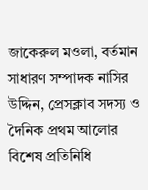জাকেরুল মওলা, বর্তমান সাধারণ সম্পাদক নাসির উদ্দিন, প্রেসক্লাব সদস্য ও দৈনিক প্রথম আলোর বিশেষ প্রতিনিধি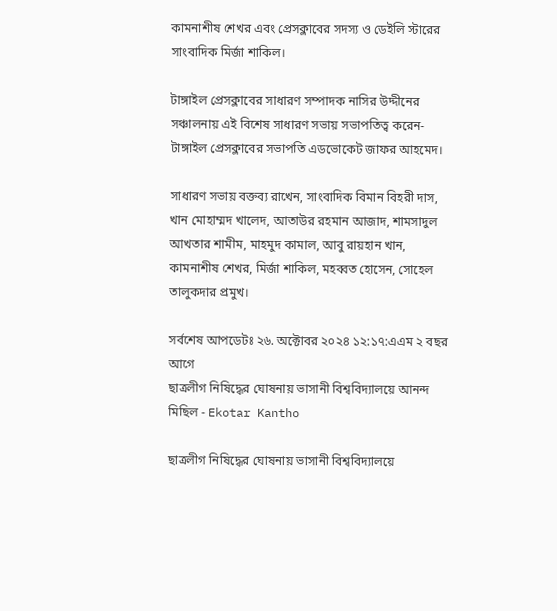কামনাশীষ শেখর এবং প্রেসক্লাবের সদস্য ও ডেইলি স্টারের সাংবাদিক মির্জা শাকিল।

টাঙ্গাইল প্রেসক্লাবের সাধারণ সম্পাদক নাসির উদ্দীনের সঞ্চালনায় এই বিশেষ সাধারণ সভায় সভাপতিত্ব করেন- টাঙ্গাইল প্রেসক্লাবের সভাপতি এডভোকেট জাফর আহমেদ।

সাধারণ সভায় বক্তব্য রাখেন, সাংবাদিক বিমান বিহরী দাস, খান মোহাম্মদ খালেদ, আতাউর রহমান আজাদ, শামসাদুল আখতার শামীম, মাহমুদ কামাল, আবু রায়হান খান, কামনাশীষ শেখর, মির্জা শাকিল, মহব্বত হোসেন, সোহেল তালুকদার প্রমুখ।

সর্বশেষ আপডেটঃ ২৬. অক্টোবর ২০২৪ ১২:১৭:এএম ২ বছর আগে
ছাত্রলীগ নিষিদ্ধের ঘোষনায় ভাসানী বিশ্ববিদ্যালয়ে আনন্দ মিছিল - Ekotar Kantho

ছাত্রলীগ নিষিদ্ধের ঘোষনায় ভাসানী বিশ্ববিদ্যালয়ে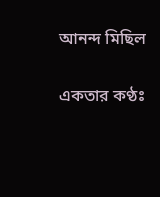আনন্দ মিছিল

একতার কণ্ঠঃ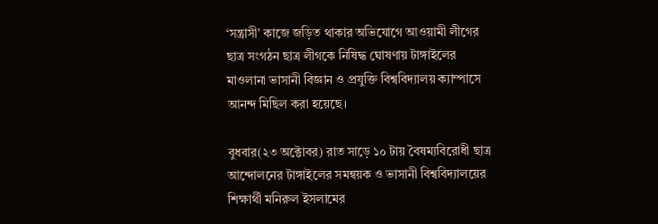‘সন্ত্রাসী’ কাজে জড়িত থাকার অভিযোগে আওয়ামী লীগের ছাত্র সংগঠন ছাত্র লীগকে নিষিদ্ধ ঘোষণায় টাঙ্গাইলের মাওলানা ভাসানী বিজ্ঞান ও প্রযুক্তি বিশ্ববিদ্যালয় ক্যাম্পাসে আনন্দ মিছিল করা হয়েছে।

বুধবার(২৩ অক্টোবর) রাত সাড়ে ১০ টায় বৈষম্যবিরোধী ছাত্র আন্দোলনের টাঙ্গাইলের সমন্বয়ক ও ভাসানী বিশ্ববিদ্যালয়ের শিক্ষার্থী মনিরুল ইসলামের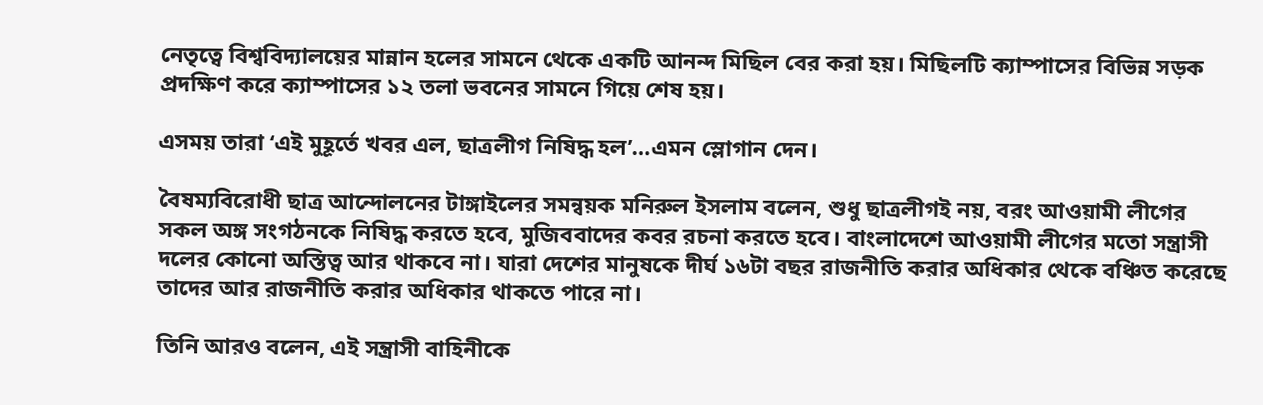নেতৃত্বে বিশ্ববিদ্যালয়ের মান্নান হলের সামনে থেকে একটি আনন্দ মিছিল বের করা হয়‌। মিছিলটি ক্যাম্পাসের বিভিন্ন সড়ক প্রদক্ষিণ করে ক্যাম্পাসের ১২ তলা ভবনের সামনে গিয়ে শেষ হয়।

এসময় তারা ‘এই মুহূর্তে খবর এল, ছাত্রলীগ নিষিদ্ধ হল’…এমন স্লোগান দেন।

বৈষম্যবিরোধী ছাত্র আন্দোলনের টাঙ্গাইলের সমন্বয়ক মনিরুল ইসলাম বলেন, শুধু ছাত্রলীগই নয়, বরং আওয়ামী লীগের সকল অঙ্গ সংগঠনকে নিষিদ্ধ করতে হবে, মুজিববাদের কবর রচনা করতে হবে। বাংলাদেশে আওয়ামী লীগের মতো সন্ত্রাসী দলের কোনো অস্তিত্ব আর থাকবে না। যারা দেশের মানুষকে দীর্ঘ ১৬টা বছর রাজনীতি করার অধিকার থেকে বঞ্চিত করেছে তাদের আর রাজনীতি করার অধিকার থাকতে পারে না।

তিনি আরও বলেন, এই সন্ত্রাসী বাহিনীকে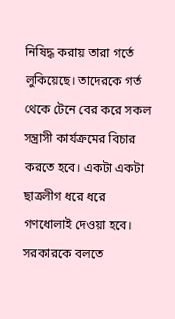নিষিদ্ধ করায় তারা গর্তে লুকিয়েছে। তাদেরকে গর্ত থেকে টেনে বের করে সকল সন্ত্রাসী কার্যক্রমের বিচার করতে হবে। একটা একটা ছাত্রলীগ ধরে ধরে গণধোলাই দেওয়া হবে। সরকারকে বলতে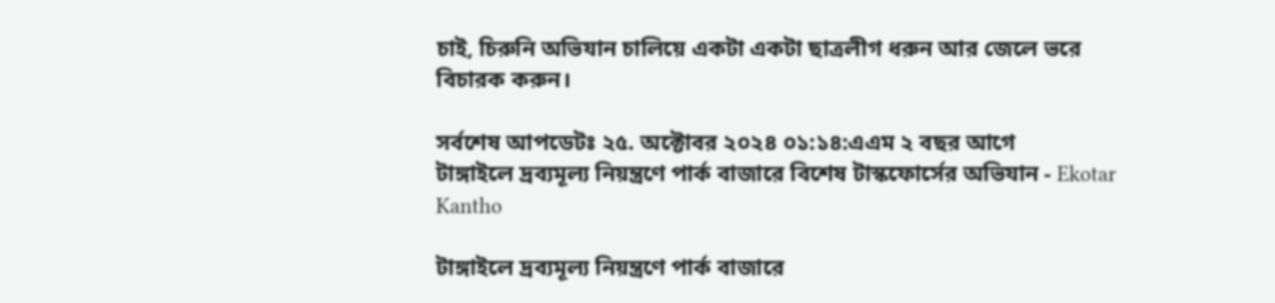চাই, চিরুনি অভিযান চালিয়ে একটা একটা ছাত্রলীগ ধরুন আর জেলে ভরে বিচারক করুন।

সর্বশেষ আপডেটঃ ২৫. অক্টোবর ২০২৪ ০১:১৪:এএম ২ বছর আগে
টাঙ্গাইলে দ্রব্যমূল্য নিয়ন্ত্রণে পার্ক বাজারে বিশেষ টাস্কফোর্সের অভিযান - Ekotar Kantho

টাঙ্গাইলে দ্রব্যমূল্য নিয়ন্ত্রণে পার্ক বাজারে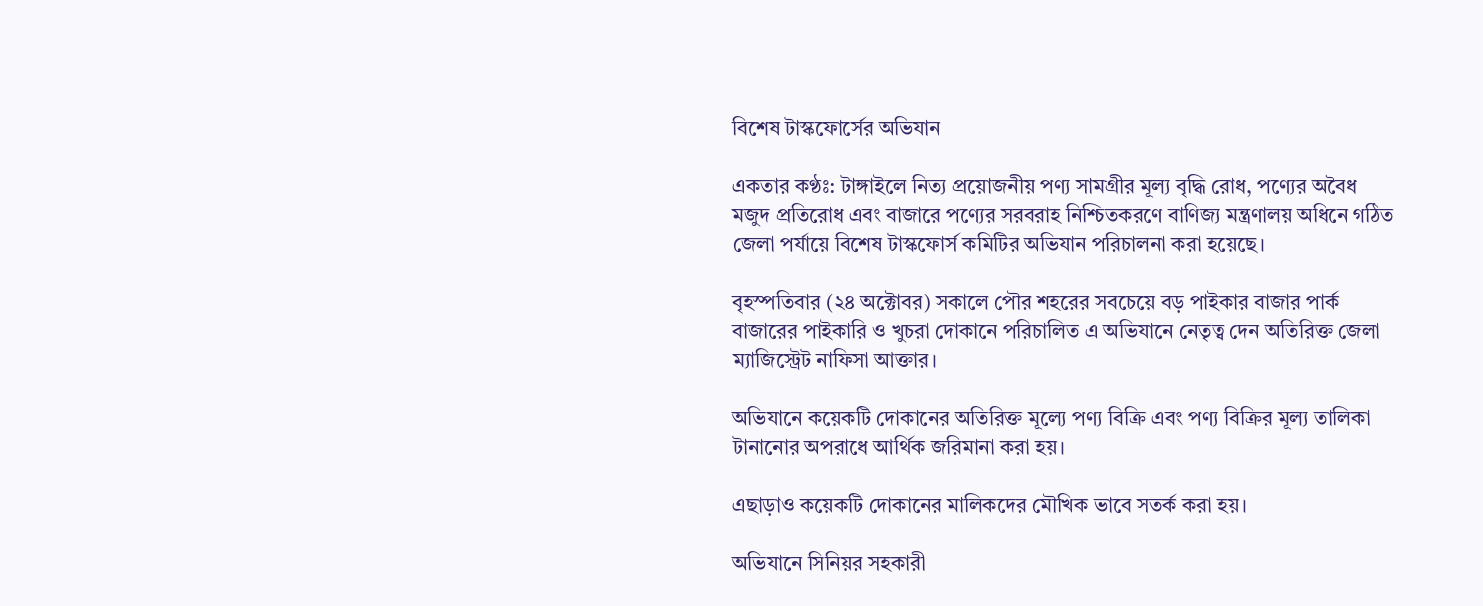বিশেষ টাস্কফোর্সের অভিযান

একতার কণ্ঠঃ: টাঙ্গাইলে নিত্য প্রয়োজনীয় পণ্য সামগ্রীর মূল্য বৃদ্ধি রোধ, পণ্যের অবৈধ মজুদ প্রতিরোধ এবং বাজারে পণ্যের সরবরাহ নিশ্চিতকরণে বাণিজ্য মন্ত্রণালয় অধিনে গঠিত জেলা পর্যায়ে বিশেষ টাস্কফোর্স কমিটির অভিযান পরিচালনা করা হয়েছে।

বৃহস্পতিবার (২৪ অক্টোবর) সকালে পৌর শহরের সবচেয়ে বড় পাইকার বাজার পার্ক বাজারের পাইকারি ও খুচরা দোকানে পরিচালিত এ অভিযানে নেতৃত্ব দেন অতিরিক্ত জেলা ম্যাজিস্ট্রেট নাফিসা আক্তার।

অভিযানে কয়েকটি দোকানের অতিরিক্ত মূল্যে পণ্য বিক্রি এবং পণ্য বিক্রির মূল্য তালিকা টানানোর অপরাধে আর্থিক জরিমানা করা হয়।

এছাড়াও কয়েকটি দোকানের মালিকদের মৌখিক ভাবে সতর্ক করা হয়।

অভিযানে সিনিয়র সহকারী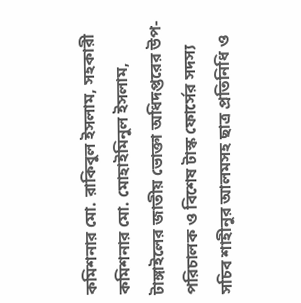কমিশনার মো. রাকিবুল ইসলাম, সহকারী কমিশনার মো. মোহাইমিনুল ইসলাম, টাঙ্গাইলের জাতীয় ভোক্তা অধিদপ্তরের উপ-পরিচালক ও বিশেষ টাস্ক ফোর্সের সদস্য সচিব শাহীনুর আলমসহ ছাত্র প্রতিনিধি ও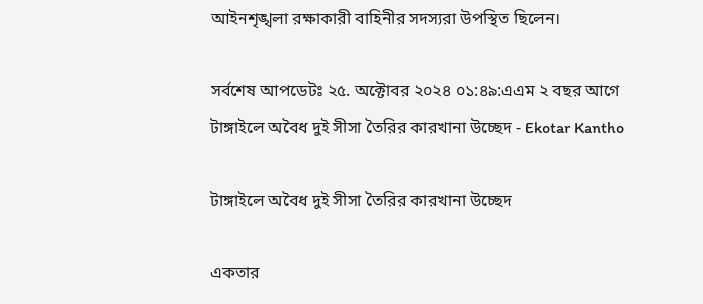আইনশৃঙ্খলা রক্ষাকারী বাহিনীর সদস্যরা উপস্থিত ছিলেন।

সর্বশেষ আপডেটঃ ২৫. অক্টোবর ২০২৪ ০১:৪৯:এএম ২ বছর আগে
টাঙ্গাইলে অবৈধ দুই সীসা তৈরির কারখানা উচ্ছেদ - Ekotar Kantho

টাঙ্গাইলে অবৈধ দুই সীসা তৈরির কারখানা উচ্ছেদ

একতার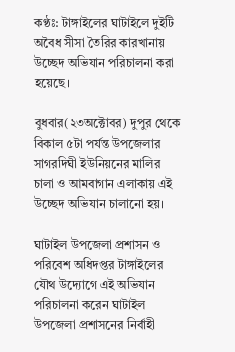কণ্ঠঃ: টাঙ্গাইলের ঘাটাইলে দুইটি অবৈধ সীসা তৈরির কারখানায় উচ্ছেদ অভিযান পরিচালনা করা হয়েছে।

বুধবার(২৩অক্টোবর) দুপুর থেকে বিকাল ৫টা পর্যন্ত উপজেলার সাগরদিঘী ইউনিয়নের মালির চালা ও আমবাগান এলাকায় এই উচ্ছেদ অভিযান চালানো হয়।

ঘাটাইল উপজেলা প্রশাসন ও পরিবেশ অধিদপ্তর টাঙ্গাইলের যৌথ উদ্যোগে এই অভিযান পরিচালনা করেন ঘাটাইল উপজেলা প্রশাসনের নির্বাহী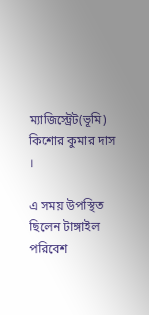ম্যাজিস্ট্রেট(ভূমি) কিশোর কুমার দাস ।

এ সময় উপস্থিত ছিলেন টাঙ্গাইল পরিবেশ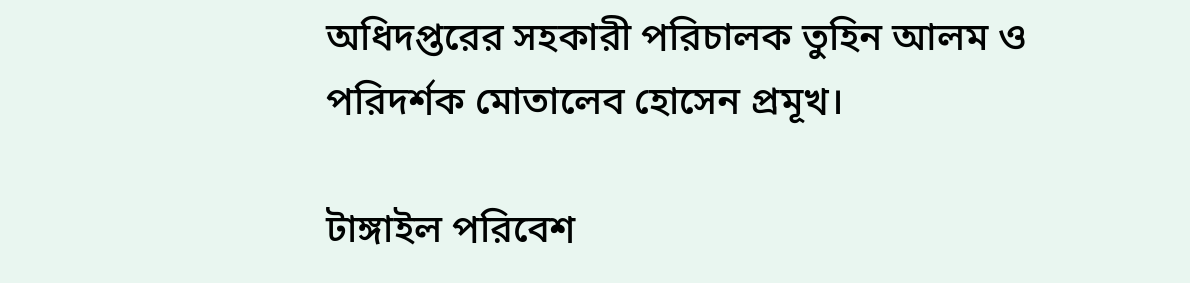অধিদপ্তরের সহকারী পরিচালক তুহিন আলম ও পরিদর্শক মোতালেব হোসেন প্রমূখ।

টাঙ্গাইল পরিবেশ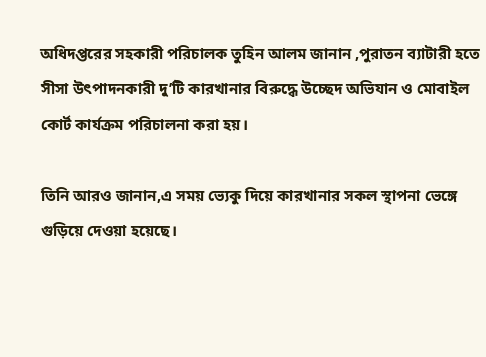অধিদপ্তরের সহকারী পরিচালক তুহিন আলম জানান ,পুরাতন ব্যাটারী হতে সীসা উৎপাদনকারী দু’টি কারখানার বিরুদ্ধে উচ্ছেদ অভিযান ও মোবাইল কোর্ট কার্যক্রম পরিচালনা করা হয়।

তিনি আরও জানান,এ সময় ভ্যেকু দিয়ে কারখানার সকল স্থাপনা ভেঙ্গে গুড়িয়ে দেওয়া হয়েছে।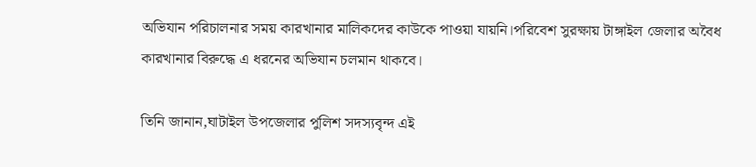অভিযান পরিচালনার সময় কারখানার মালিকদের কাউকে পাওয়া যায়নি।পরিবেশ সুরক্ষায় টাঙ্গাইল জেলার অবৈধ কারখানার বিরুদ্ধে এ ধরনের অভিযান চলমান থাকবে।

তিনি জানান,ঘাটাইল উপজেলার পুলিশ সদস্যবৃন্দ এই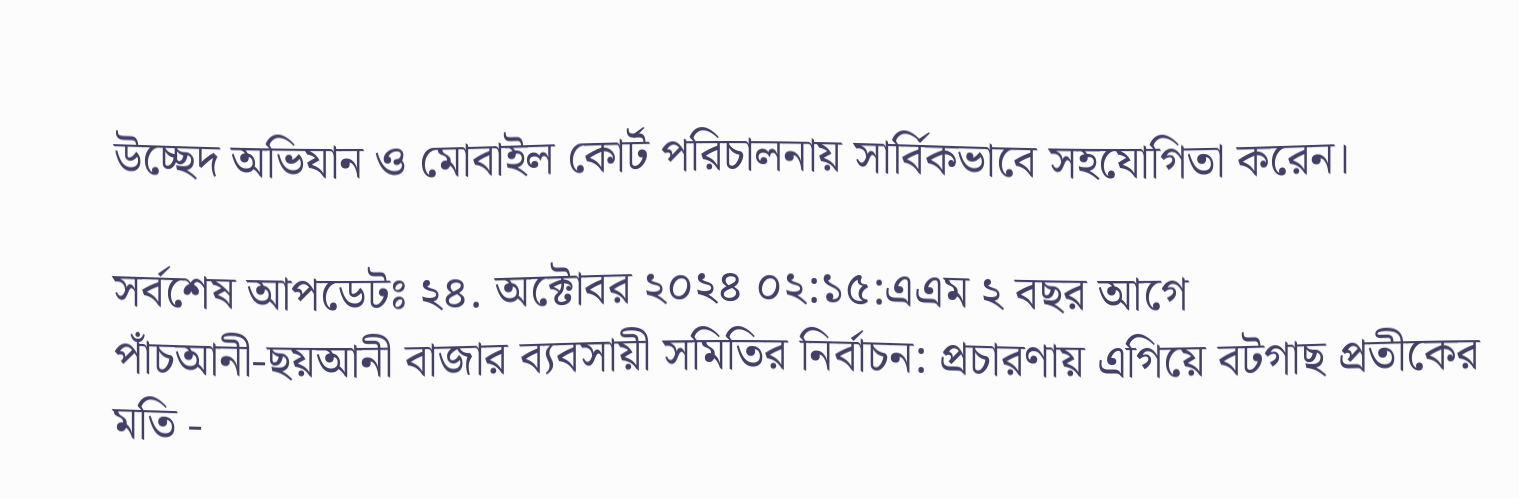উচ্ছেদ অভিযান ও মোবাইল কোর্ট পরিচালনায় সার্বিকভাবে সহযোগিতা করেন।

সর্বশেষ আপডেটঃ ২৪. অক্টোবর ২০২৪ ০২:১৫:এএম ২ বছর আগে
পাঁচআনী-ছয়আনী বাজার ব্যবসায়ী সমিতির নির্বাচন: প্রচারণায় এগিয়ে বটগাছ প্রতীকের মতি -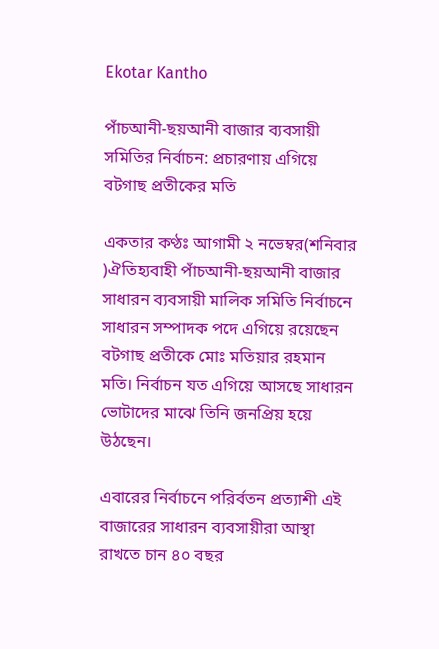Ekotar Kantho

পাঁচআনী-ছয়আনী বাজার ব্যবসায়ী সমিতির নির্বাচন: প্রচারণায় এগিয়ে বটগাছ প্রতীকের মতি

একতার কণ্ঠঃ আগামী ২ নভেম্বর(শনিবার )ঐতিহ্যবাহী পাঁচআনী-ছয়আনী বাজার সাধারন ব্যবসায়ী মালিক সমিতি নির্বাচনে সাধারন সম্পাদক পদে এগিয়ে রয়েছেন বটগাছ প্রতীকে মোঃ মতিয়ার রহমান মতি। নির্বাচন যত এগিয়ে আসছে সাধারন ভোটাদের মাঝে তিনি জনপ্রিয় হয়ে উঠছেন।

এবারের নির্বাচনে পরির্বতন প্রত্যাশী এই বাজারের সাধারন ব্যবসায়ীরা আস্থা রাখতে চান ৪০ বছর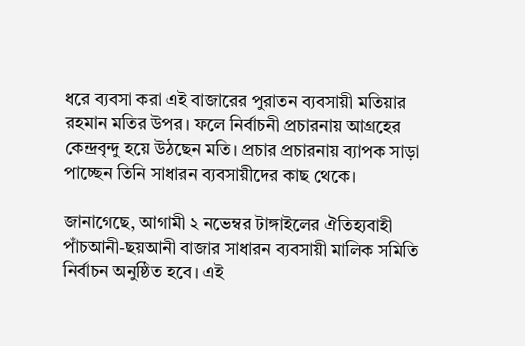ধরে ব্যবসা করা এই বাজারের পুরাতন ব্যবসায়ী মতিয়ার রহমান মতির উপর। ফলে নির্বাচনী প্রচারনায় আগ্রহের কেন্দ্রবৃন্দু হয়ে উঠছেন মতি। প্রচার প্রচারনায় ব্যাপক সাড়া পাচ্ছেন তিনি সাধারন ব্যবসায়ীদের কাছ থেকে।

জানাগেছে, আগামী ২ নভেম্বর টাঙ্গাইলের ঐতিহ্যবাহী পাঁচআনী-ছয়আনী বাজার সাধারন ব্যবসায়ী মালিক সমিতি নির্বাচন অনুষ্ঠিত হবে। এই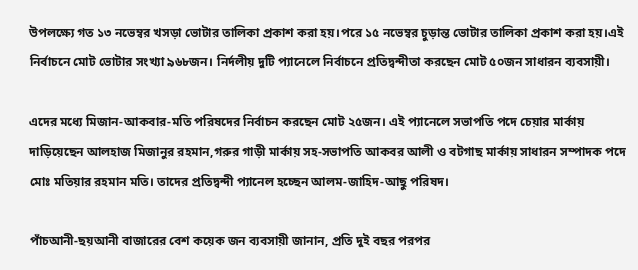উপলক্ষ্যে গত ১৩ নভেম্বর খসড়া ভোটার তালিকা প্রকাশ করা হয়।পরে ১৫ নভেম্বর চুড়ান্ত ভোটার তালিকা প্রকাশ করা হয়।এই নির্বাচনে মোট ভোটার সংখ্যা ৯৬৮জন। নির্দলীয় দুটি প্যানেলে নির্বাচনে প্রতিদ্বন্দীতা করছেন মোট ৫০জন সাধারন ব্যবসায়ী।

এদের মধ্যে মিজান-আকবার-মতি পরিষদের নির্বাচন করছেন মোট ২৫জন। এই প্যানেলে সভাপতি পদে চেয়ার মার্কায় দাড়িয়েছেন আলহাজ মিজানুর রহমান,গরুর গাড়ী মার্কায় সহ-সভাপতি আকবর আলী ও বটগাছ মার্কায় সাধারন সম্পাদক পদে মোঃ মতিয়ার রহমান মতি। তাদের প্রতিদ্বন্দী প্যানেল হচ্ছেন আলম-জাহিদ-আছু পরিষদ।

পাঁচআনী-ছয়আনী বাজারের বেশ কয়েক জন ব্যবসায়ী জানান, প্রতি দুই বছর পরপর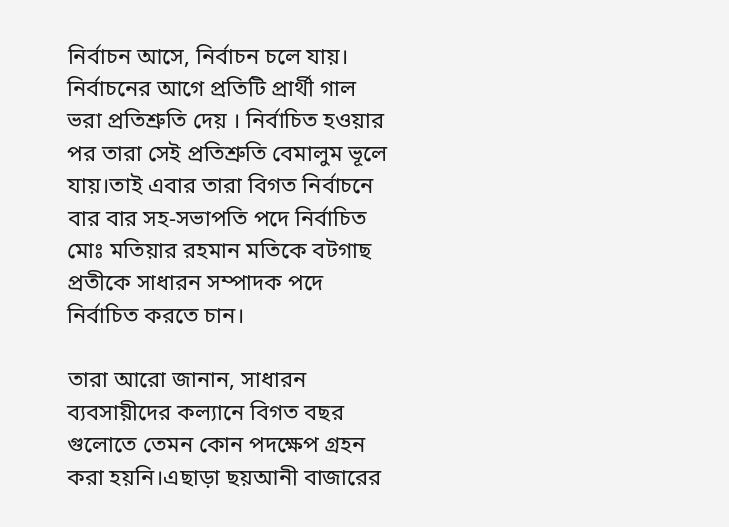নির্বাচন আসে, নির্বাচন চলে যায়। নির্বাচনের আগে প্রতিটি প্রার্থী গাল ভরা প্রতিশ্রুতি দেয় । নির্বাচিত হওয়ার পর তারা সেই প্রতিশ্রুতি বেমালুম ভূলে যায়।তাই এবার তারা বিগত নির্বাচনে বার বার সহ-সভাপতি পদে নির্বাচিত মোঃ মতিয়ার রহমান মতিকে বটগাছ প্রতীকে সাধারন সম্পাদক পদে নির্বাচিত করতে চান।

তারা আরো জানান, সাধারন ব্যবসায়ীদের কল্যানে বিগত বছর গুলোতে তেমন কোন পদক্ষেপ গ্রহন করা হয়নি।এছাড়া ছয়আনী বাজারের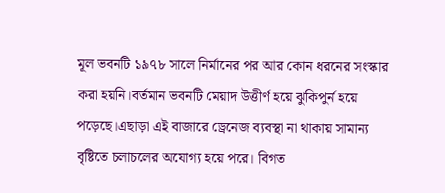মূল ভবনটি ১৯৭৮ সালে নির্মানের পর আর কোন ধরনের সংস্কার করা হয়নি।বর্তমান ভবনটি মেয়াদ উত্তীর্ণ হয়ে ঝুকিপুর্ন হয়ে পড়েছে।এছাড়া এই বাজারে ড্রেনেজ ব্যবস্থা না থাকায় সামান্য বৃষ্টিতে চলাচলের অযোগ্য হয়ে পরে। বিগত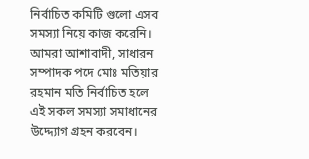নির্বাচিত কমিটি গুলো এসব সমস্যা নিয়ে কাজ করেনি।
আমরা আশাবাদী, সাধারন সম্পাদক পদে মোঃ মতিয়ার রহমান মতি নির্বাচিত হলে এই সকল সমস্যা সমাধানের উদ্দ্যোগ গ্রহন করবেন।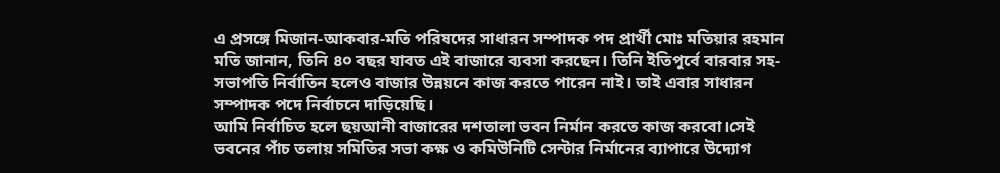এ প্রসঙ্গে মিজান-আকবার-মতি পরিষদের সাধারন সম্পাদক পদ প্রার্থী মোঃ মতিয়ার রহমান মতি জানান, তিনি ৪০ বছর যাবত এই বাজারে ব্যবসা করছেন। তিনি ইতিপুর্বে বারবার সহ-সভাপতি নির্বাতিন হলেও বাজার উন্নয়নে কাজ করতে পারেন নাই। তাই এবার সাধারন সম্পাদক পদে নির্বাচনে দাড়িয়েছি।
আমি নির্বাচিত হলে ছয়আনী বাজারের দশতালা ভবন নির্মান করতে কাজ করবো।সেই ভবনের পাঁচ তলায় সমিতির সভা কক্ষ ও কমিউনিটি সেন্টার নির্মানের ব্যাপারে উদ্যোগ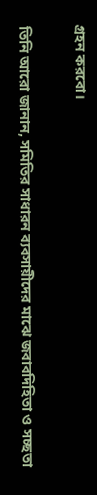গ্রহন করবো।

তিনি আরো জানান, সমিতির সাধারন ব্যবসায়ীদের মাঝে জবাবদিহিতা ও সচ্ছতা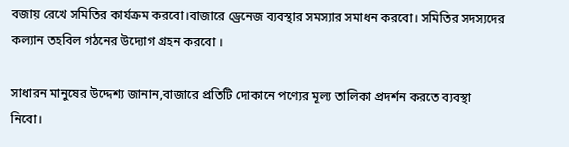বজায় রেখে সমিতির কার্যক্রম করবো।বাজারে ড্রেনেজ ব্যবস্থার সমস্যার সমাধন করবো। সমিতির সদস্যদের কল্যান তহবিল গঠনের উদ্যোগ গ্রহন করবো ।

সাধারন মানুষের উদ্দেশ্য জানান,বাজারে প্রতিটি দোকানে পণ্যের মূল্য তালিকা প্রদর্শন করতে ব্যবস্থা নিবো।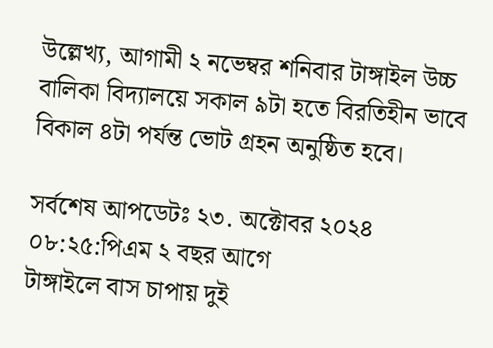উল্লেখ্য, আগামী ২ নভেম্বর শনিবার টাঙ্গাইল উচ্চ বালিকা বিদ্যালয়ে সকাল ৯টা হতে বিরতিহীন ভাবে বিকাল ৪টা পর্যন্ত ভোট গ্রহন অনুষ্ঠিত হবে।

সর্বশেষ আপডেটঃ ২৩. অক্টোবর ২০২৪ ০৮:২৫:পিএম ২ বছর আগে
টাঙ্গাইলে বাস চাপায় দুই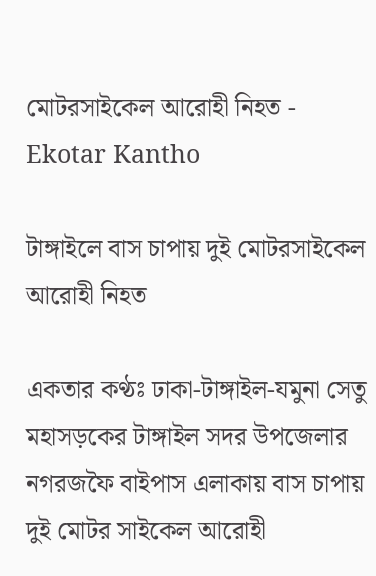মোটরসাইকেল আরোহী নিহত - Ekotar Kantho

টাঙ্গাইলে বাস চাপায় দুই মোটরসাইকেল আরোহী নিহত

একতার কণ্ঠঃ ঢাকা-টাঙ্গাইল-যমুনা সেতু মহাসড়কের টাঙ্গাইল সদর উপজেলার নগরজফৈ বাইপাস এলাকায় বাস চাপায় দুই মোটর সাইকেল আরোহী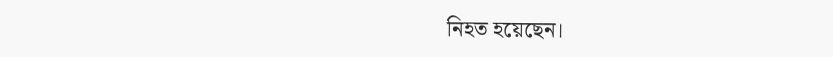নিহত হয়েছেন।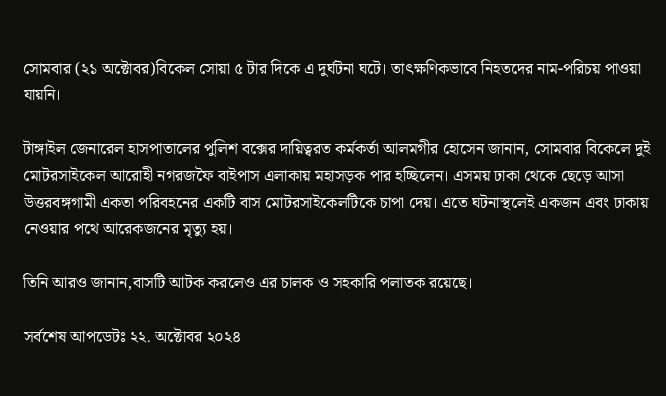সোমবার (২১ অক্টোবর)বিকেল সোয়া ৫ টার দিকে এ দুর্ঘটনা ঘটে। তাৎক্ষণিকভাবে নিহতদের নাম-পরিচয় পাওয়া যায়নি।

টাঙ্গাইল জেনারেল হাসপাতালের পুলিশ বক্সের দায়িত্বরত কর্মকর্তা আলমগীর হোসেন জানান, সোমবার বিকেলে দুই মোটরসাইকেল আরোহী নগরজফৈ বাইপাস এলাকায় মহাসড়ক পার হচ্ছিলেন। এসময় ঢাকা থেকে ছেড়ে আসা উত্তরবঙ্গগামী একতা পরিবহনের একটি বাস মোটরসাইকেলটিকে চাপা দেয়। এতে ঘটনাস্থলেই একজন এবং ঢাকায় নেওয়ার পথে আরেকজনের মৃত্যু হয়।

তিনি আরও জানান,বাসটি আটক করলেও এর চালক ও সহকারি পলাতক রয়েছে।

সর্বশেষ আপডেটঃ ২২. অক্টোবর ২০২৪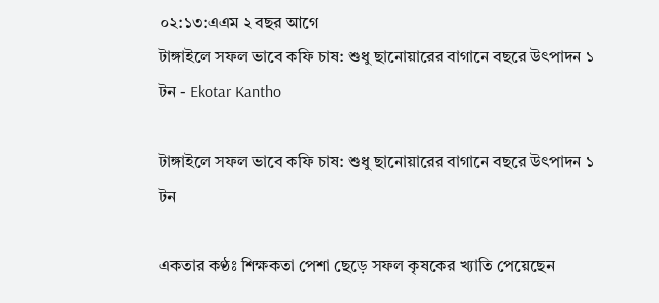০২:১৩:এএম ২ বছর আগে
টাঙ্গাইলে সফল ভাবে কফি চাষ: শুধু ছানোয়ারের বাগানে বছরে উৎপাদন ১ টন - Ekotar Kantho

টাঙ্গাইলে সফল ভাবে কফি চাষ: শুধু ছানোয়ারের বাগানে বছরে উৎপাদন ১ টন

একতার কণ্ঠঃ শিক্ষকতা পেশা ছেড়ে সফল কৃষকের খ্যাতি পেয়েছেন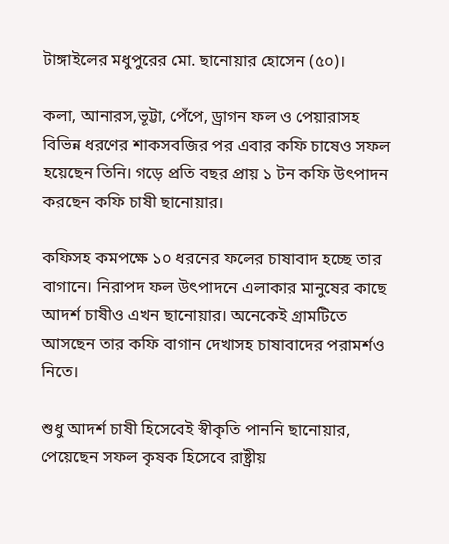টাঙ্গাইলের মধুপুরের মো. ছানোয়ার হোসেন (৫০)।

কলা, আনারস,ভূট্টা, পেঁপে, ড্রাগন ফল ও পেয়ারাসহ বিভিন্ন ধরণের শাকসবজির পর এবার কফি চাষেও সফল হয়েছেন তিনি। গড়ে প্রতি বছর প্রায় ১ টন কফি উৎপাদন করছেন কফি চাষী ছানোয়ার।

কফিসহ কমপক্ষে ১০ ধরনের ফলের চাষাবাদ হচ্ছে তার বাগানে। নিরাপদ ফল উৎপাদনে এলাকার মানুষের কাছে আদর্শ চাষীও এখন ছানোয়ার। অনেকেই গ্রামটিতে আসছেন তার কফি বাগান দেখাসহ চাষাবাদের পরামর্শও নিতে।

শুধু আদর্শ চাষী হিসেবেই স্বীকৃতি পাননি ছানোয়ার, পেয়েছেন সফল কৃষক হিসেবে রাষ্ট্রীয়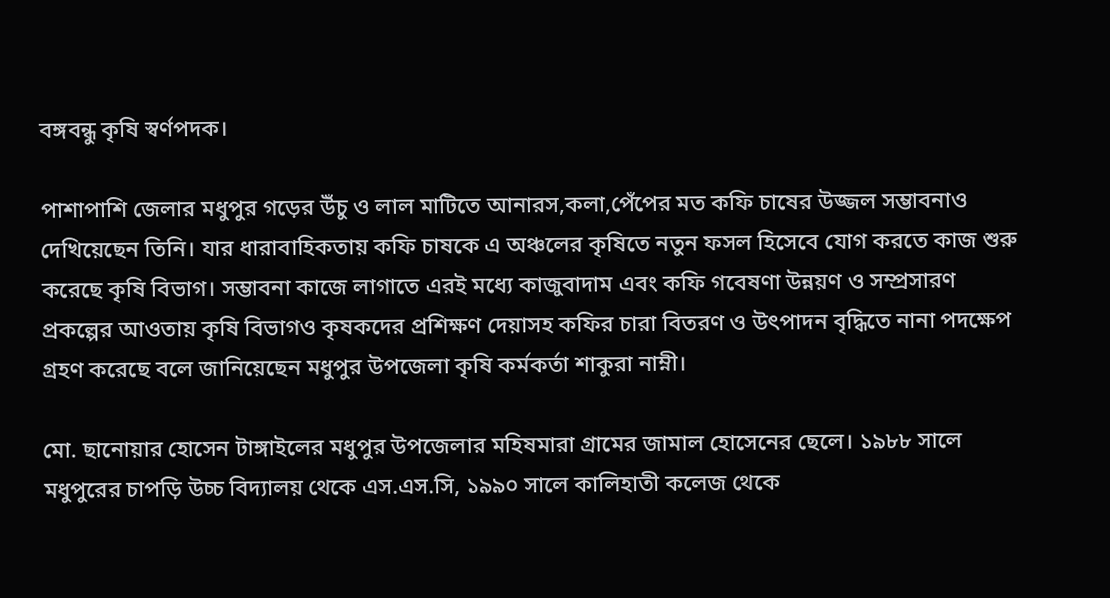বঙ্গবন্ধু কৃষি স্বর্ণপদক।

পাশাপাশি জেলার মধুপুর গড়ের উঁচু ও লাল মাটিতে আনারস,কলা,পেঁপের মত কফি চাষের উজ্জল সম্ভাবনাও দেখিয়েছেন তিনি। যার ধারাবাহিকতায় কফি চাষকে এ অঞ্চলের কৃষিতে নতুন ফসল হিসেবে যোগ করতে কাজ শুরু করেছে কৃষি বিভাগ। সম্ভাবনা কাজে লাগাতে এরই মধ্যে কাজুবাদাম এবং কফি গবেষণা উন্নয়ণ ও সম্প্রসারণ প্রকল্পের আওতায় কৃষি বিভাগও কৃষকদের প্রশিক্ষণ দেয়াসহ কফির চারা বিতরণ ও উৎপাদন বৃদ্ধিতে নানা পদক্ষেপ গ্রহণ করেছে বলে জানিয়েছেন মধুপুর উপজেলা কৃষি কর্মকর্তা শাকুরা নাম্নী।

মো. ছানোয়ার হোসেন টাঙ্গাইলের মধুপুর উপজেলার মহিষমারা গ্রামের জামাল হোসেনের ছেলে। ১৯৮৮ সালে মধুপুরের চাপড়ি উচ্চ বিদ্যালয় থেকে এস.এস.সি, ১৯৯০ সালে কালিহাতী কলেজ থেকে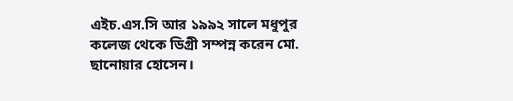এইচ.এস.সি আর ১৯৯২ সালে মধুপুর কলেজ থেকে ডিগ্রী সম্পন্ন করেন মো. ছানোয়ার হোসেন।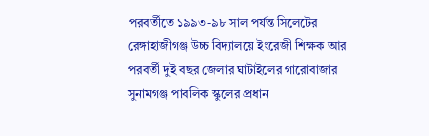পরবর্তীতে ১৯৯৩-৯৮ সাল পর্যন্ত সিলেটের রেঙ্গাহাজীগঞ্জ উচ্চ বিদ্যালয়ে ইংরেজী শিক্ষক আর পরবর্তী দুই বছর জেলার ঘাটাইলের গারোবাজার সুনামগঞ্জ পাবলিক স্কুলের প্রধান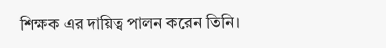শিক্ষক এর দায়িত্ব পালন করেন তিনি।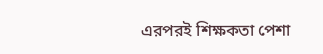এরপরই শিক্ষকতা পেশা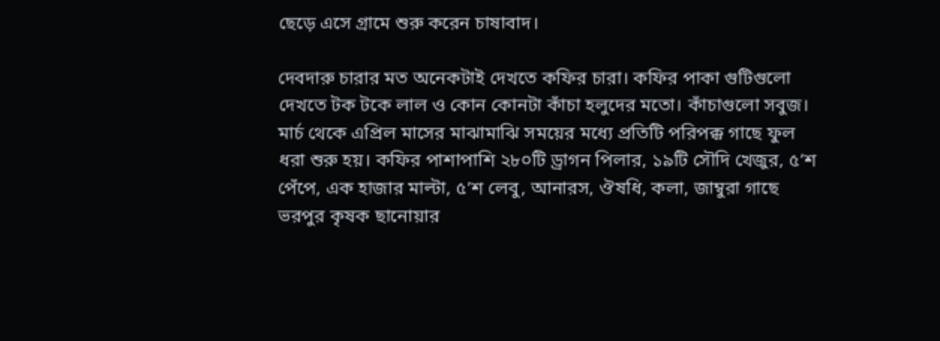ছেড়ে এসে গ্রামে শুরু করেন চাষাবাদ।

দেবদারু চারার মত অনেকটাই দেখতে কফির চারা। কফির পাকা গুটিগুলো দেখতে টক টকে লাল ও কোন কোনটা কাঁচা হলুদের মতো। কাঁচাগুলো সবুজ। মার্চ থেকে এপ্রিল মাসের মাঝামাঝি সময়ের মধ্যে প্রতিটি পরিপক্ক গাছে ফুল ধরা শুরু হয়। কফির পাশাপাশি ২৮০টি ড্রাগন পিলার, ১৯টি সৌদি খেজুর, ৫’শ পেঁপে, এক হাজার মাল্টা, ৫’শ লেবু, আনারস, ঔষধি, কলা, জাম্বুরা গাছে ভরপুর কৃষক ছানোয়ার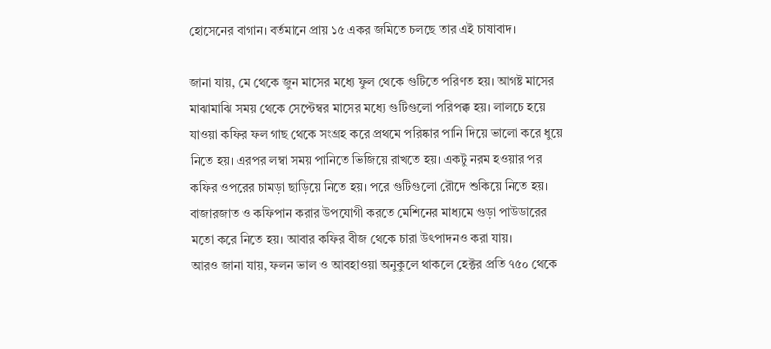হোসেনের বাগান। বর্তমানে প্রায় ১৫ একর জমিতে চলছে তার এই চাষাবাদ।

জানা যায়, মে থেকে জুন মাসের মধ্যে ফুল থেকে গুটিতে পরিণত হয়। আগষ্ট মাসের মাঝামাঝি সময় থেকে সেপ্টেম্বর মাসের মধ্যে গুটিগুলো পরিপক্ক হয়। লালচে হয়ে যাওয়া কফির ফল গাছ থেকে সংগ্রহ করে প্রথমে পরিষ্কার পানি দিয়ে ভালো করে ধুয়ে নিতে হয়। এরপর লম্বা সময় পানিতে ভিজিয়ে রাখতে হয়। একটু নরম হওয়ার পর কফির ওপরের চামড়া ছাড়িয়ে নিতে হয়। পরে গুটিগুলো রৌদে শুকিয়ে নিতে হয়। বাজারজাত ও কফিপান করার উপযোগী করতে মেশিনের মাধ্যমে গুড়া পাউডারের মতো করে নিতে হয়। আবার কফির বীজ থেকে চারা উৎপাদনও করা যায়।
আরও জানা যায়, ফলন ভাল ও আবহাওয়া অনুকুলে থাকলে হেক্টর প্রতি ৭৫০ থেকে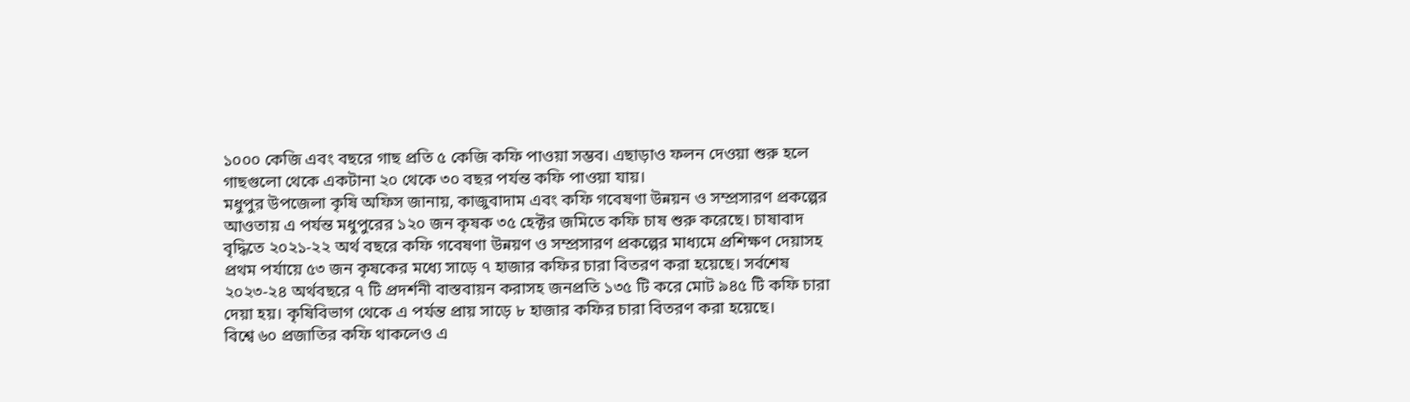১০০০ কেজি এবং বছরে গাছ প্রতি ৫ কেজি কফি পাওয়া সম্ভব। এছাড়াও ফলন দেওয়া শুরু হলে গাছগুলো থেকে একটানা ২০ থেকে ৩০ বছর পর্যন্ত কফি পাওয়া যায়।
মধুপুর উপজেলা কৃষি অফিস জানায়, কাজুবাদাম এবং কফি গবেষণা উন্নয়ন ও সম্প্রসারণ প্রকল্পের আওতায় এ পর্যন্ত মধুপুরের ১২০ জন কৃষক ৩৫ হেক্টর জমিতে কফি চাষ শুরু করেছে। চাষাবাদ বৃদ্ধিতে ২০২১-২২ অর্থ বছরে কফি গবেষণা উন্নয়ণ ও সম্প্রসারণ প্রকল্পের মাধ্যমে প্রশিক্ষণ দেয়াসহ প্রথম পর্যায়ে ৫৩ জন কৃষকের মধ্যে সাড়ে ৭ হাজার কফির চারা বিতরণ করা হয়েছে। সর্বশেষ ২০২৩-২৪ অর্থবছরে ৭ টি প্রদর্শনী বাস্তবায়ন করাসহ জনপ্রতি ১৩৫ টি করে মোট ৯৪৫ টি কফি চারা দেয়া হয়। কৃষিবিভাগ থেকে এ পর্যন্ত প্রায় সাড়ে ৮ হাজার কফির চারা বিতরণ করা হয়েছে।
বিশ্বে ৬০ প্রজাতির কফি থাকলেও এ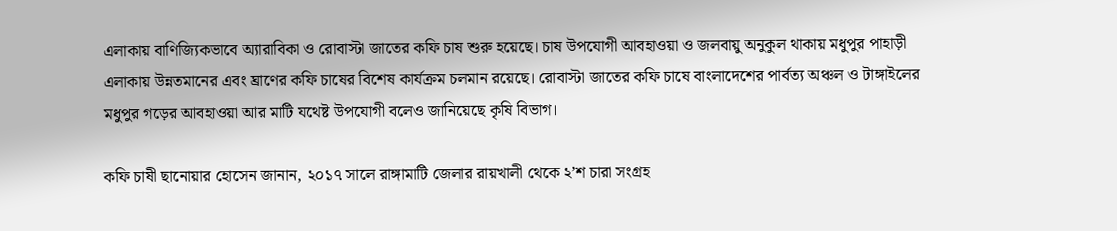এলাকায় বাণিজ্যিকভাবে অ্যারাবিকা ও রোবাস্টা জাতের কফি চাষ শুরু হয়েছে। চাষ উপযোগী আবহাওয়া ও জলবায়ু অনুকুল থাকায় মধুপুর পাহাড়ী এলাকায় উন্নতমানের এবং ঘ্রাণের কফি চাষের বিশেষ কার্যক্রম চলমান রয়েছে। রোবাস্টা জাতের কফি চাষে বাংলাদেশের পার্বত্য অঞ্চল ও টাঙ্গাইলের মধুপুর গড়ের আবহাওয়া আর মাটি যথেষ্ট উপযোগী বলেও জানিয়েছে কৃষি বিভাগ।

কফি চাষী ছানোয়ার হোসেন জানান, ২০১৭ সালে রাঙ্গামাটি জেলার রায়খালী থেকে ২’শ চারা সংগ্রহ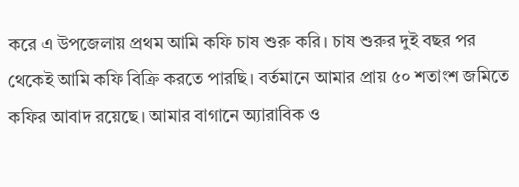করে এ উপজেলায় প্রথম আমি কফি চাষ শুরু করি। চাষ শুরুর দুই বছর পর থেকেই আমি কফি বিক্রি করতে পারছি। বর্তমানে আমার প্রায় ৫০ শতাংশ জমিতে কফির আবাদ রয়েছে। আমার বাগানে অ্যারাবিক ও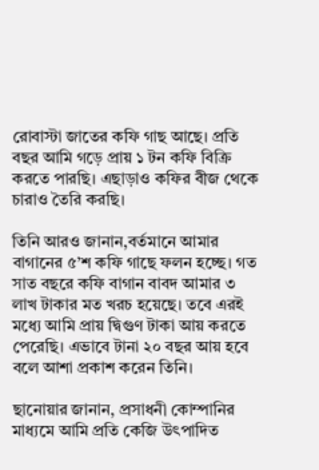রোবাস্টা জাতের কফি গাছ আছে। প্রতি বছর আমি গড়ে প্রায় ১ টন কফি বিক্রি করতে পারছি। এছাড়াও কফির বীজ থেকে চারাও তৈরি করছি।

তিনি আরও জানান,বর্তমানে আমার বাগানের ৫’শ কফি গাছে ফলন হচ্ছে। গত সাত বছরে কফি বাগান বাবদ আমার ৩ লাখ টাকার মত খরচ হয়েছে। তবে এরই মধ্যে আমি প্রায় দ্বিগুণ টাকা আয় করতে পেরেছি। এভাবে টানা ২০ বছর আয় হবে বলে আশা প্রকাশ করেন তিনি।

ছানোয়ার জানান, প্রসাধনী কোম্পানির মাধ্যমে আমি প্রতি কেজি উৎপাদিত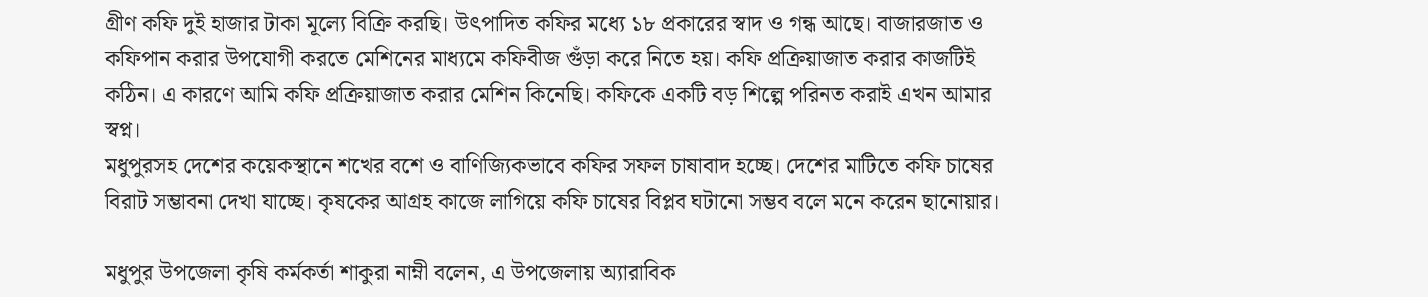গ্রীণ কফি দুই হাজার টাকা মূল্যে বিক্রি করছি। উৎপাদিত কফির মধ্যে ১৮ প্রকারের স্বাদ ও গন্ধ আছে। বাজারজাত ও কফিপান করার উপযোগী করতে মেশিনের মাধ্যমে কফিবীজ গুঁড়া করে নিতে হয়। কফি প্রক্রিয়াজাত করার কাজটিই কঠিন। এ কারণে আমি কফি প্রক্রিয়াজাত করার মেশিন কিনেছি। কফিকে একটি বড় শিল্পে পরিনত করাই এখন আমার স্বপ্ন।
মধুপুরসহ দেশের কয়েকস্থানে শখের বশে ও বাণিজ্যিকভাবে কফির সফল চাষাবাদ হচ্ছে। দেশের মাটিতে কফি চাষের বিরাট সম্ভাবনা দেখা যাচ্ছে। কৃষকের আগ্রহ কাজে লাগিয়ে কফি চাষের বিপ্লব ঘটানো সম্ভব বলে মনে করেন ছানোয়ার।

মধুপুর উপজেলা কৃষি কর্মকর্তা শাকুরা নাম্নী বলেন, এ উপজেলায় অ্যারাবিক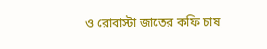ও রোবাস্টা জাতের কফি চাষ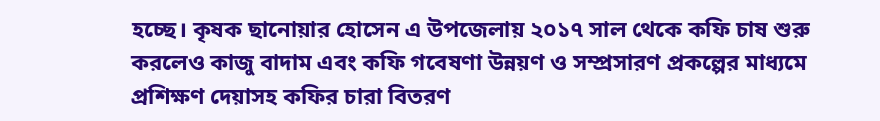হচ্ছে। কৃষক ছানোয়ার হোসেন এ উপজেলায় ২০১৭ সাল থেকে কফি চাষ শুরু করলেও কাজু বাদাম এবং কফি গবেষণা উন্নয়ণ ও সম্প্রসারণ প্রকল্পের মাধ্যমে প্রশিক্ষণ দেয়াসহ কফির চারা বিতরণ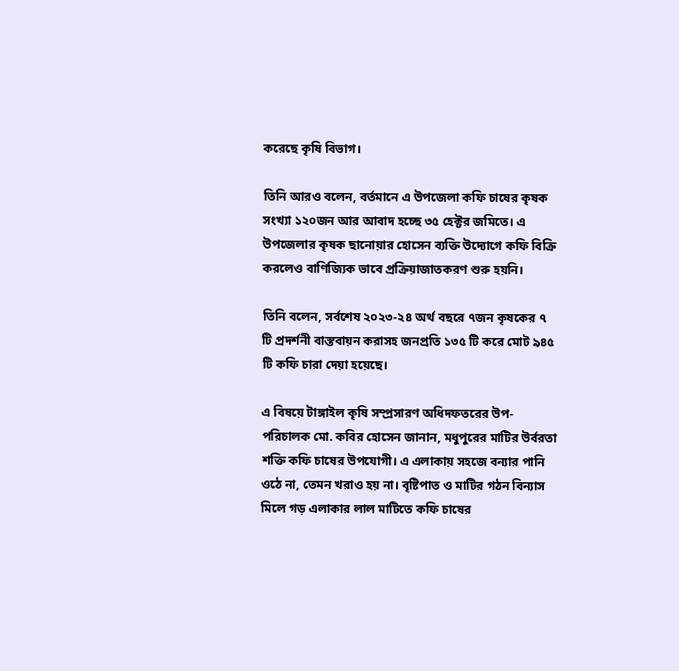করেছে কৃষি বিভাগ।

তিনি আরও বলেন, বর্তমানে এ উপজেলা কফি চাষের কৃষক সংখ্যা ১২০জন আর আবাদ হচ্ছে ৩৫ হেক্টর জমিতে। এ উপজেলার কৃষক ছানোয়ার হোসেন ব্যক্তি উদ্যোগে কফি বিক্রি করলেও বাণিজ্যিক ভাবে প্রক্রিয়াজাতকরণ শুরু হয়নি।

তিনি বলেন, সর্বশেষ ২০২৩-২৪ অর্থ বছরে ৭জন কৃষকের ৭ টি প্রদর্শনী বাস্তবায়ন করাসহ জনপ্রতি ১৩৫ টি করে মোট ৯৪৫ টি কফি চারা দেয়া হয়েছে।

এ বিষয়ে টাঙ্গাইল কৃষি সম্প্রসারণ অধিদফতরের উপ-পরিচালক মো. কবির হোসেন জানান, মধুপুরের মাটির উর্বরতা শক্তি কফি চাষের উপযোগী। এ এলাকায় সহজে বন্যার পানি ওঠে না, তেমন খরাও হয় না। বৃষ্টিপাত ও মাটির গঠন বিন্যাস মিলে গড় এলাকার লাল মাটিতে কফি চাষের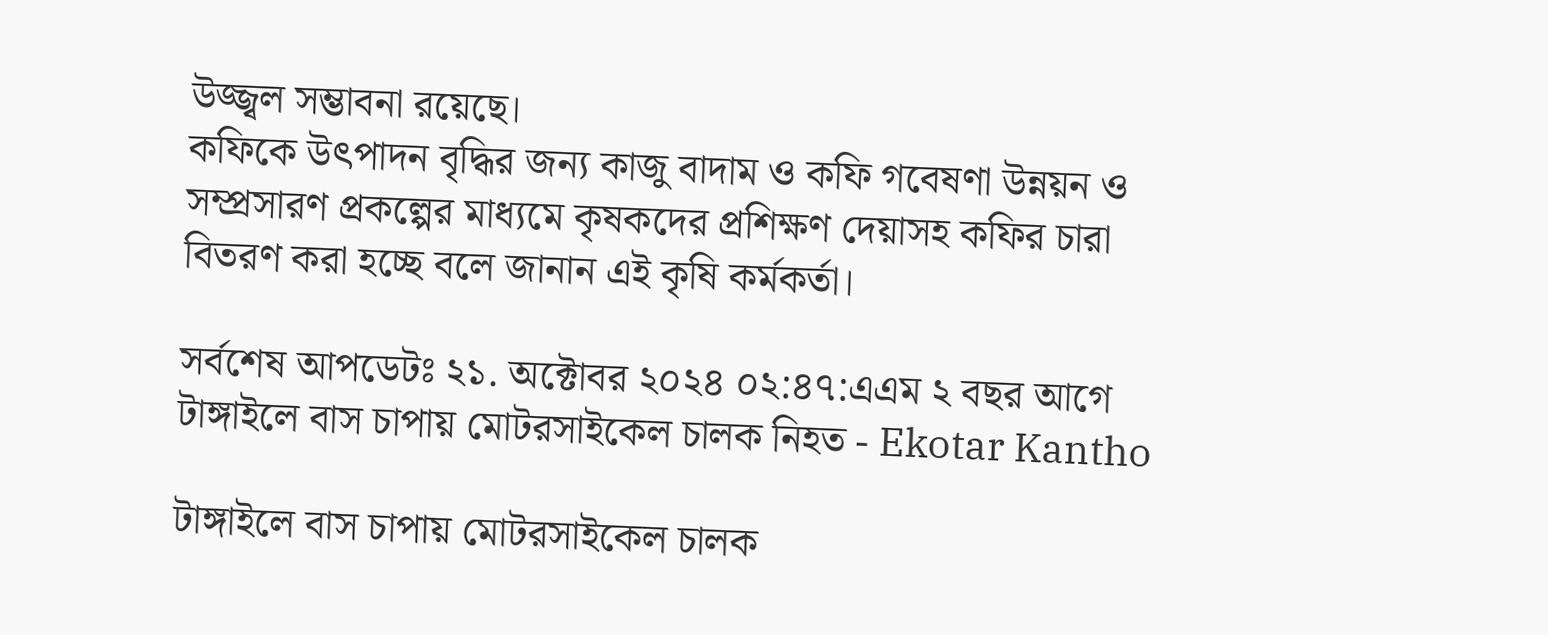উজ্জ্বল সম্ভাবনা রয়েছে।
কফিকে উৎপাদন বৃদ্ধির জন্য কাজু বাদাম ও কফি গবেষণা উন্নয়ন ও সম্প্রসারণ প্রকল্পের মাধ্যমে কৃষকদের প্রশিক্ষণ দেয়াসহ কফির চারা বিতরণ করা হচ্ছে বলে জানান এই কৃষি কর্মকর্তা।

সর্বশেষ আপডেটঃ ২১. অক্টোবর ২০২৪ ০২:৪৭:এএম ২ বছর আগে
টাঙ্গাইলে বাস চাপায় মোটরসাইকেল চালক নিহত - Ekotar Kantho

টাঙ্গাইলে বাস চাপায় মোটরসাইকেল চালক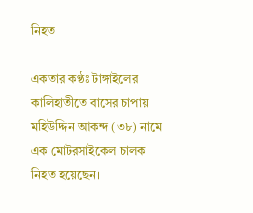নিহত

একতার কণ্ঠঃ টাঙ্গাইলের কালিহাতীতে বাসের চাপায় মহিউদ্দিন আকন্দ (৩৮) নামে এক মোটরসাইকেল চালক নিহত হয়েছেন।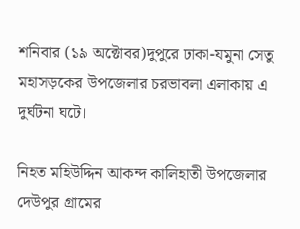শনিবার (১৯ অক্টোবর)দুপুরে ঢাকা-যমুনা সেতু মহাসড়কের উপজেলার চরভাবলা এলাকায় এ দুর্ঘটনা ঘটে।

নিহত মহিউদ্দিন আকন্দ কালিহাতী উপজেলার দেউপুর গ্রামের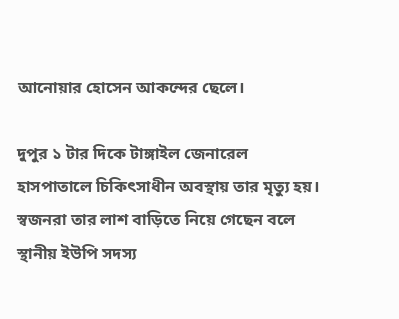আনোয়ার হোসেন আকন্দের ছেলে।

দুপুর ১ টার দিকে টাঙ্গাইল জেনারেল হাসপাতালে চিকিৎসাধীন অবস্থায় তার মৃত্যু হয়। স্বজনরা তার লাশ বাড়িতে নিয়ে গেছেন বলে স্থানীয় ইউপি সদস্য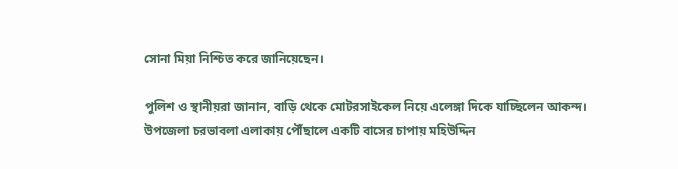সোনা মিয়া নিশ্চিত করে জানিয়েছেন।

পুলিশ ও স্থানীয়রা জানান, বাড়ি থেকে মোটরসাইকেল নিয়ে এলেঙ্গা দিকে যাচ্ছিলেন আকন্দ। উপজেলা চরভাবলা এলাকায় পৌঁছালে একটি বাসের চাপায় মহিউদ্দিন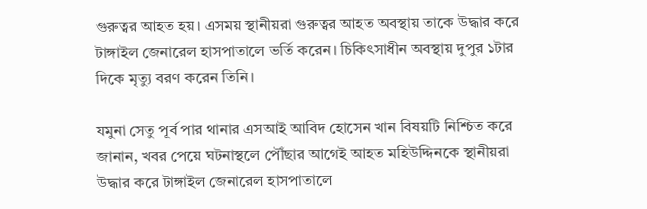গুরুত্বর আহত হয়। এসময় স্থানীয়রা গুরুত্বর আহত অবস্থায় তাকে উদ্ধার করে টাঙ্গাইল জেনারেল হাসপাতালে ভর্তি করেন। চিকিৎসাধীন অবস্থায় দুপুর ১টার দিকে মৃত্যু বরণ করেন তিনি।

যমুনা সেতু পূর্ব পার থানার এসআই আবিদ হোসেন খান বিষয়টি নিশ্চিত করে জানান, খবর পেয়ে ঘটনাস্থলে পৌঁছার আগেই আহত মহিউদ্দিনকে স্থানীয়রা উদ্ধার করে টাঙ্গাইল জেনারেল হাসপাতালে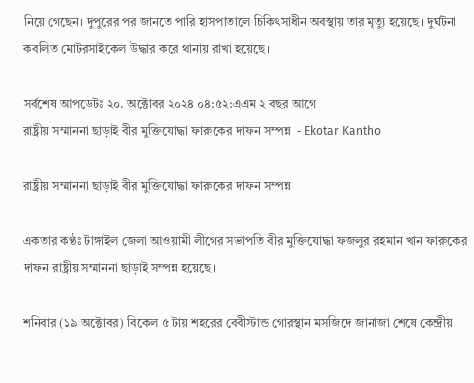নিয়ে গেছেন। দুপুরের পর জানতে পারি হাসপাতালে চিকিৎসাধীন অবস্থায় তার মৃত্যু হয়েছে। দুর্ঘটনা কবলিত মোটরসাইকেল উদ্ধার করে থানায় রাখা হয়েছে।

সর্বশেষ আপডেটঃ ২০. অক্টোবর ২০২৪ ০৪:৫২:এএম ২ বছর আগে
রাষ্ট্রীয় সম্মাননা ছাড়াই বীর মুক্তিযোদ্ধা ফারুকের দাফন সম্পন্ন  - Ekotar Kantho

রাষ্ট্রীয় সম্মাননা ছাড়াই বীর মুক্তিযোদ্ধা ফারুকের দাফন সম্পন্ন

একতার কণ্ঠঃ টাঙ্গাইল জেলা আওয়ামী লীগের সভাপতি বীর মুক্তিযোদ্ধা ফজলুর রহমান খান ফারুকের দাফন রাষ্ট্রীয় সম্মাননা ছাড়াই সম্পন্ন হয়েছে।

শনিবার (১৯ অক্টোবর) বিকেল ৫ টায় শহরের বেবীস্টান্ড গোরস্থান মসজিদে জানাজা শেষে কেন্দ্রীয়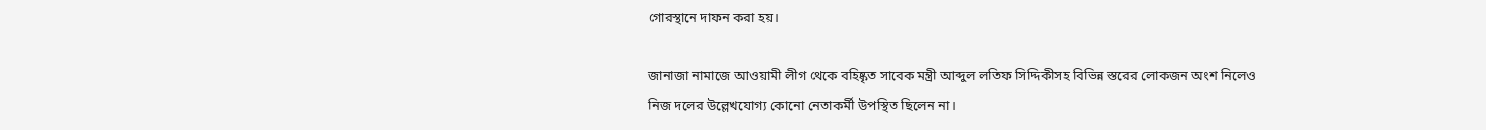গোরস্থানে দাফন করা হয়।

জানাজা নামাজে আওয়ামী লীগ থেকে বহিষ্কৃত সাবেক মন্ত্রী আব্দুল লতিফ সিদ্দিকীসহ বিভিন্ন স্তরের লোকজন অংশ নিলেও নিজ দলের উল্লেখযোগ্য কোনো নেতাকর্মী উপস্থিত ছিলেন না।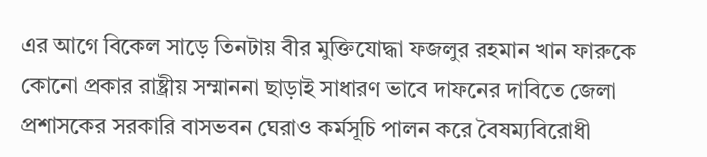এর আগে বিকেল সাড়ে তিনটায় বীর মুক্তিযোদ্ধা ফজলুর রহমান খান ফারুকে কোনো প্রকার রাষ্ট্রীয় সম্মাননা ছাড়াই সাধারণ ভাবে দাফনের দাবিতে জেলা প্রশাসকের সরকারি বাসভবন ঘেরাও কর্মসূচি পালন করে বৈষম্যবিরোধী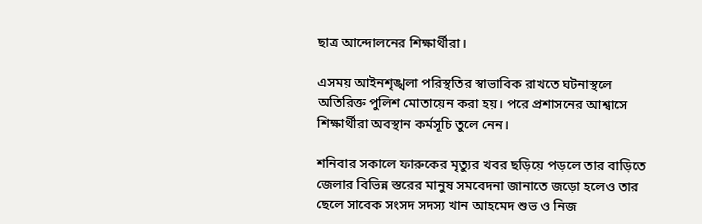ছাত্র আন্দোলনের শিক্ষার্থীরা।

এসময় আইনশৃঙ্খলা পরিস্থতির স্বাভাবিক রাখতে ঘটনাস্থলে অতিরিক্ত পুলিশ মোতায়েন করা হয়। পরে প্রশাসনের আশ্বাসে শিক্ষার্থীরা অবস্থান কর্মসূচি তুলে নেন।

শনিবার সকালে ফারুকের মৃত্যুর খবর ছড়িয়ে পড়লে তার বাড়িতে জেলার বিভিন্ন স্তরের মানুষ সমবেদনা জানাতে জড়ো হলেও তার ছেলে সাবেক সংসদ সদস্য খান আহমেদ শুভ ও নিজ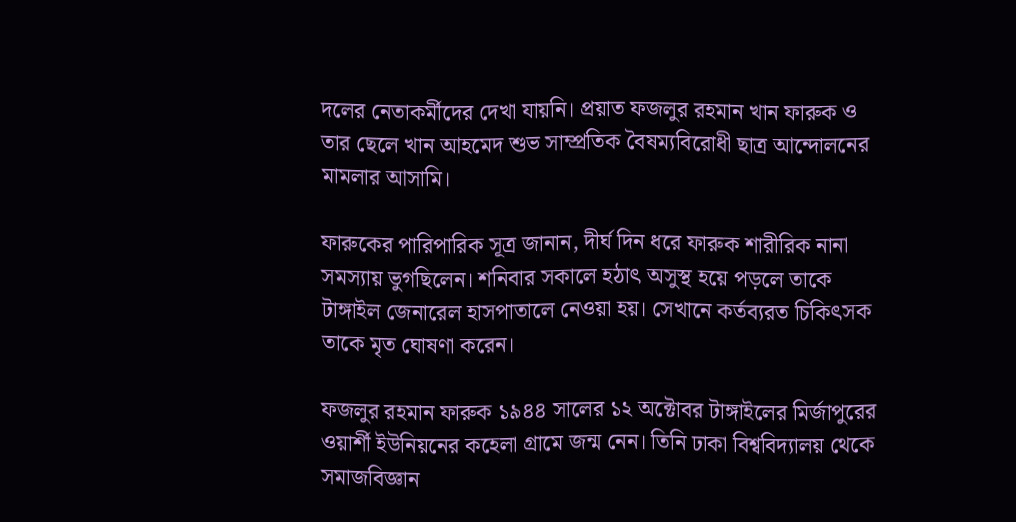দলের নেতাকর্মীদের দেখা যায়নি। প্রয়াত ফজলুর রহমান খান ফারুক ও তার ছেলে খান আহমেদ শুভ সাম্প্রতিক বৈষম্যবিরোধী ছাত্র আন্দোলনের মামলার আসামি।

ফারুকের পারিপারিক সূত্র জানান, দীর্ঘ দিন ধরে ফারুক শারীরিক নানা সমস্যায় ভুগছিলেন। শনিবার সকালে হঠাৎ অসুস্থ হয়ে পড়লে তাকে টাঙ্গাইল জেনারেল হাসপাতালে নেওয়া হয়। সেখানে কর্তব্যরত চিকিৎসক তাকে মৃত ঘোষণা করেন।

ফজলুর রহমান ফারুক ১৯৪৪ সালের ১২ অক্টোবর টাঙ্গাইলের মির্জাপুরের ওয়ার্শী ইউনিয়নের কহেলা গ্রামে জন্ম নেন। তিনি ঢাকা বিশ্ববিদ্যালয় থেকে সমাজবিজ্ঞান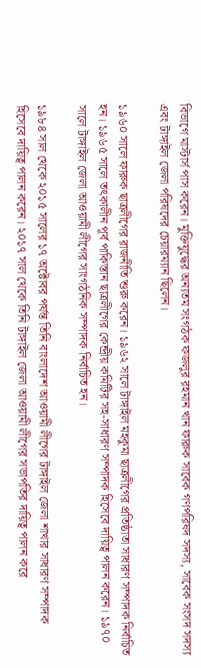বিভাগে মাস্টার্স পাস করেন। মুক্তিযুদ্ধের অন্যতম সংগঠক ফজলুর রহমান খান ফারুক সাবেক গণপরিষদ সদস্য, সাবেক সংসদ সদস্য এবং টাঙ্গাইল জেলা পরিষদের চেয়ারম্যান ছিলেন।

১৯৬০ সালে ফারুক ছাত্রলীগের রাজনীতি শুরু করেন। ১৯৬২ সালে টাঙ্গাইল মহকুমা ছাত্রলীগের প্রতিষ্ঠাতা সাধারণ সম্পাদক নির্বাচিত হন। ১৯৬৫ সালে তৎকালীন পূর্ব পাকিস্তান ছাত্রলীগের কেন্দ্রীয় কমিটির সহ-সাধারণ সম্পাদক হিসেবে দায়িত্ব পালন করেন। ১৯৭০ সালে টাঙ্গাইল জেলা আওয়ামী লীগের সাংগঠনিক সম্পাদক নির্বাচিত হন।

১৯৮৪ সাল থেকে ২০১৫ সালের ১৭ অক্টোবর পর্যন্ত তিনি বাংলাদেশ আওয়ামী লীগের টাঙ্গাইল জেলা শাখার সাধারণ সম্পাদক হিসেবে দায়িত্ব পালন করেন। ২০১৭ সাল থেকে তিনি টাঙ্গাইল জেলা আওয়ামী লীগের সভাপতির দায়িত্ব পালন করে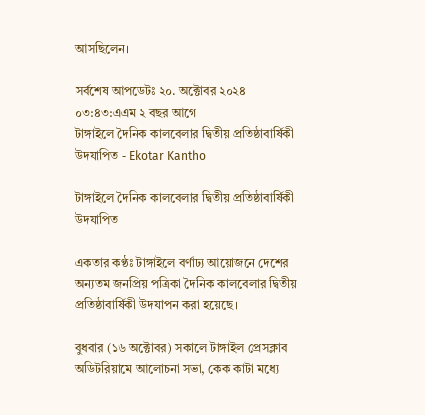আসছিলেন।

সর্বশেষ আপডেটঃ ২০. অক্টোবর ২০২৪ ০৩:৪৩:এএম ২ বছর আগে
টাঙ্গাইলে দৈনিক কালবেলার দ্বিতীয় প্রতিষ্ঠাবার্ষিকী উদযাপিত - Ekotar Kantho

টাঙ্গাইলে দৈনিক কালবেলার দ্বিতীয় প্রতিষ্ঠাবার্ষিকী উদযাপিত

একতার কণ্ঠঃ টাঙ্গাইলে বর্ণাঢ্য আয়োজনে দেশের অন্যতম জনপ্রিয় পত্রিকা দৈনিক কালবেলার দ্বিতীয় প্রতিষ্ঠাবার্ষিকী উদযাপন করা হয়েছে।

বুধবার (১৬ অক্টোবর) সকালে টাঙ্গাইল প্রেসক্লাব অডিটরিয়ামে আলোচনা সভা, কেক কাটা মধ্যে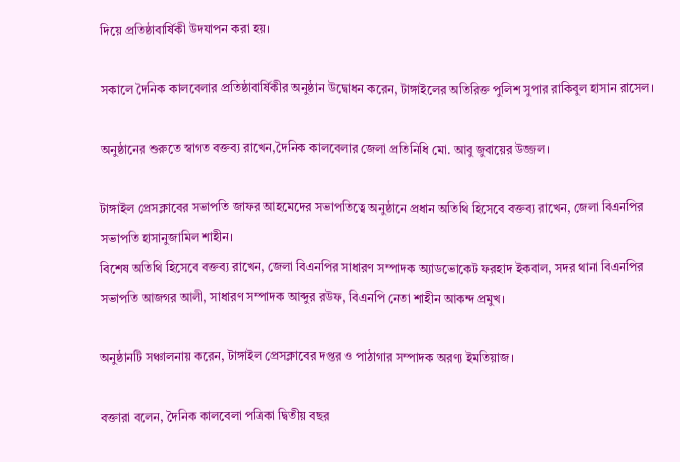দিয়ে প্রতিষ্ঠাবার্ষিকী উদযাপন করা হয়।

সকালে দৈনিক কালবেলার প্রতিষ্ঠাবার্ষিকীর অনুষ্ঠান উদ্বোধন করেন, টাঙ্গাইলের অতিরিক্ত পুলিশ সুপার রাকিবুল হাসান রাসেল।

অনুষ্ঠানের শুরুতে স্বাগত বক্তব্য রাখেন,দৈনিক কালবেলার জেলা প্রতিনিধি মো. আবু জুবায়ের উজ্জল।

টাঙ্গাইল প্রেসক্লাবের সভাপতি জাফর আহমেদের সভাপতিত্বে অনুষ্ঠানে প্রধান অতিথি হিসেবে বক্তব্য রাখেন, জেলা বিএনপির সভাপতি হাসানুজামিল শাহীন।
বিশেষ অতিথি হিসেবে বক্তব্য রাখেন, জেলা বিএনপির সাধারণ সম্পাদক অ্যাডভোকেট ফরহাদ ইকবাল, সদর থানা বিএনপির সভাপতি আজগর আলী, সাধারণ সম্পাদক আব্দুর রউফ, বিএনপি নেতা শাহীন আকন্দ প্রমুখ।

অনুষ্ঠানটি সঞ্চালনায় করেন, টাঙ্গাইল প্রেসক্লাবের দপ্তর ও পাঠাগার সম্পাদক অরণ্য ইমতিয়াজ।

বক্তারা বলেন, দৈনিক কালবেলা পত্রিকা দ্বিতীয় বছর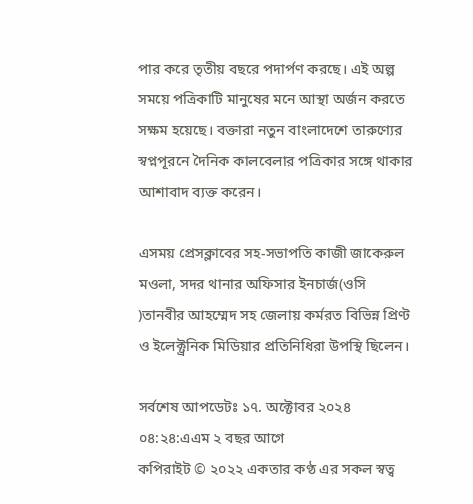পার করে তৃতীয় বছরে পদার্পণ করছে। এই অল্প সময়ে পত্রিকাটি মানুষের মনে আস্থা অর্জন করতে সক্ষম হয়েছে। বক্তারা নতুন বাংলাদেশে তারুণ্যের স্বপ্নপূরনে দৈনিক কালবেলার পত্রিকার সঙ্গে থাকার আশাবাদ ব্যক্ত করেন।

এসময় প্রেসক্লাবের সহ-সভাপতি কাজী জাকেরুল মওলা, সদর থানার অফিসার ইনচার্জ(ওসি )তানবীর আহম্মেদ সহ জেলায় কর্মরত বিভিন্ন প্রিণ্ট ও ইলেক্ট্রনিক মিডিয়ার প্রতিনিধিরা উপস্থি ছিলেন।

সর্বশেষ আপডেটঃ ১৭. অক্টোবর ২০২৪ ০৪:২৪:এএম ২ বছর আগে
কপিরাইট © ২০২২ একতার কণ্ঠ এর সকল স্বত্ব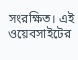সংরক্ষিত। এই ওয়েবসাইটের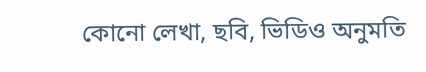কোনো লেখা, ছবি, ভিডিও অনুমতি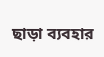ছাড়া ব্যবহার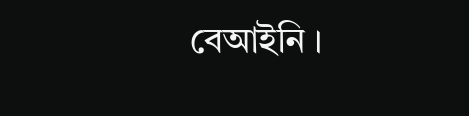বেআইনি ।